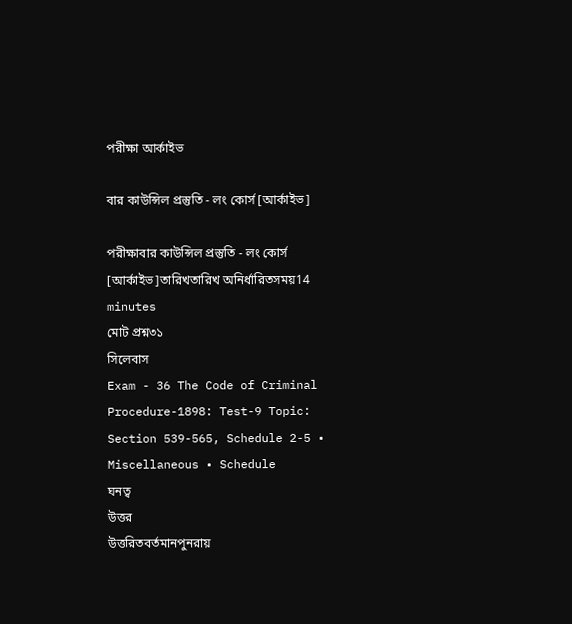পরীক্ষা আর্কাইভ

বার কাউন্সিল প্রস্তুতি - লং কোর্স [আর্কাইভ]

পরীক্ষাবার কাউন্সিল প্রস্তুতি - লং কোর্স [আর্কাইভ]তারিখতারিখ অনির্ধারিতসময়14 minutes
মোট প্রশ্ন৩১
সিলেবাস
Exam - 36 The Code of Criminal Procedure-1898: Test-9 Topic: Section 539-565, Schedule 2-5 • Miscellaneous • Schedule
ঘনত্ব
উত্তর
উত্তরিতবর্তমানপুনরায়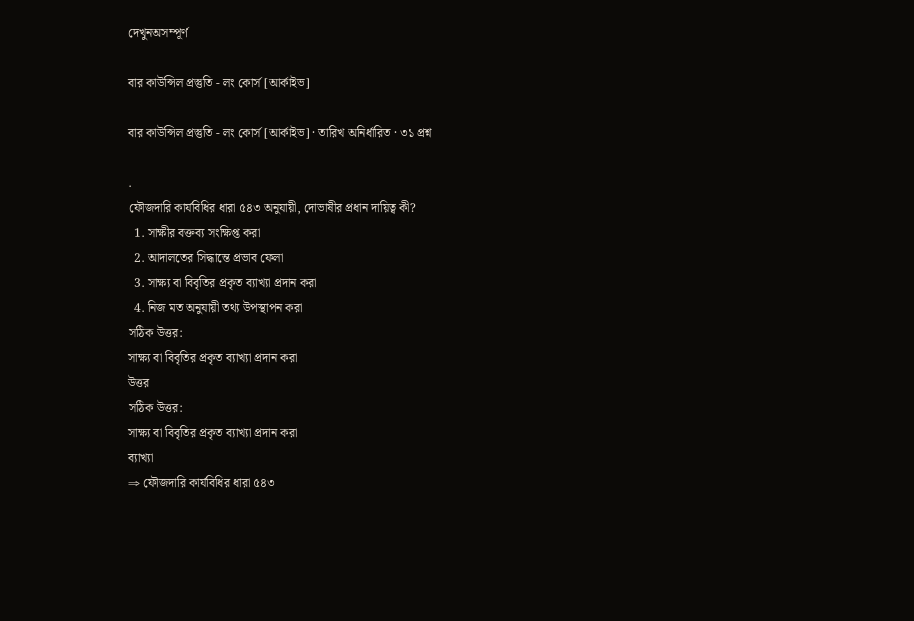দেখুনঅসম্পূর্ণ

বার কাউন্সিল প্রস্তুতি - লং কোর্স [আর্কাইভ]

বার কাউন্সিল প্রস্তুতি - লং কোর্স [আর্কাইভ] · তারিখ অনির্ধারিত · ৩১ প্রশ্ন

.
ফৌজদারি কার্যবিধির ধারা ৫৪৩ অনুযায়ী, দোভাষীর প্রধান দায়িত্ব কী?
  1. সাক্ষীর বক্তব্য সংক্ষিপ্ত করা
  2. আদালতের সিদ্ধান্তে প্রভাব ফেলা
  3. সাক্ষ্য বা বিবৃতির প্রকৃত ব্যাখ্যা প্রদান করা
  4. নিজ মত অনুযায়ী তথ্য উপস্থাপন করা
সঠিক উত্তর:
সাক্ষ্য বা বিবৃতির প্রকৃত ব্যাখ্যা প্রদান করা
উত্তর
সঠিক উত্তর:
সাক্ষ্য বা বিবৃতির প্রকৃত ব্যাখ্যা প্রদান করা
ব্যাখ্যা
⇒ ফৌজদারি কার্যবিধির ধারা ৫৪৩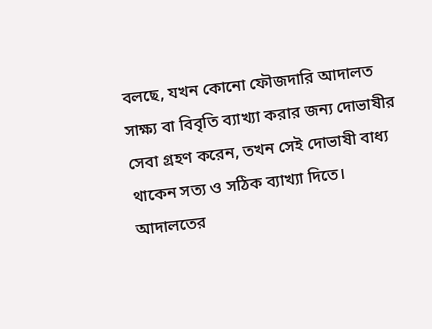বলছে, যখন কোনো ফৌজদারি আদালত সাক্ষ্য বা বিবৃতি ব্যাখ্যা করার জন্য দোভাষীর সেবা গ্রহণ করেন, তখন সেই দোভাষী বাধ্য থাকেন সত্য ও সঠিক ব্যাখ্যা দিতে। আদালতের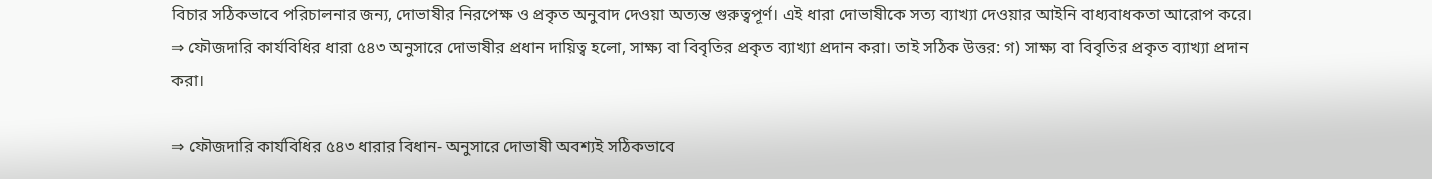বিচার সঠিকভাবে পরিচালনার জন্য, দোভাষীর নিরপেক্ষ ও প্রকৃত অনুবাদ দেওয়া অত্যন্ত গুরুত্বপূর্ণ। এই ধারা দোভাষীকে সত্য ব্যাখ্যা দেওয়ার আইনি বাধ্যবাধকতা আরোপ করে।
⇒ ফৌজদারি কার্যবিধির ধারা ৫৪৩ অনুসারে দোভাষীর প্রধান দায়িত্ব হলো, সাক্ষ্য বা বিবৃতির প্রকৃত ব্যাখ্যা প্রদান করা। তাই সঠিক উত্তর: গ) সাক্ষ্য বা বিবৃতির প্রকৃত ব্যাখ্যা প্রদান করা।

⇒ ফৌজদারি কার্যবিধির ৫৪৩ ধারার বিধান- অনুসারে দোভাষী অবশ্যই সঠিকভাবে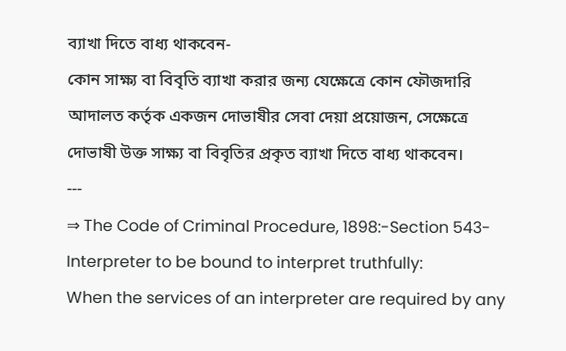ব্যাখা দিতে বাধ্য থাকবেন-
কোন সাক্ষ্য বা বিবৃতি ব্যাখা করার জন্য যেক্ষেত্রে কোন ফৌজদারি আদালত কর্তৃক একজন দোভাষীর সেবা দেয়া প্রয়োজন, সেক্ষেত্রে দোভাষী উক্ত সাক্ষ্য বা বিবৃতির প্রকৃত ব্যাখা দিতে বাধ্য থাকবেন।
---
⇒ The Code of Criminal Procedure, 1898:-Section 543- Interpreter to be bound to interpret truthfully:
When the services of an interpreter are required by any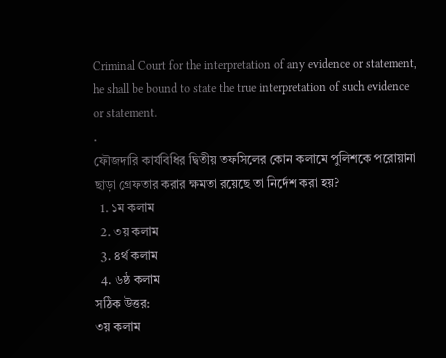Criminal Court for the interpretation of any evidence or statement, he shall be bound to state the true interpretation of such evidence or statement.
.
ফৌজদারি কার্যবিধির দ্বিতীয় তফসিলের কোন কলামে পুলিশকে পরোয়ানা ছাড়া গ্রেফতার করার ক্ষমতা রয়েছে তা নির্দেশ করা হয়?
  1. ১ম কলাম
  2. ৩য় কলাম
  3. ৪র্থ কলাম
  4. ৬ষ্ঠ কলাম
সঠিক উত্তর:
৩য় কলাম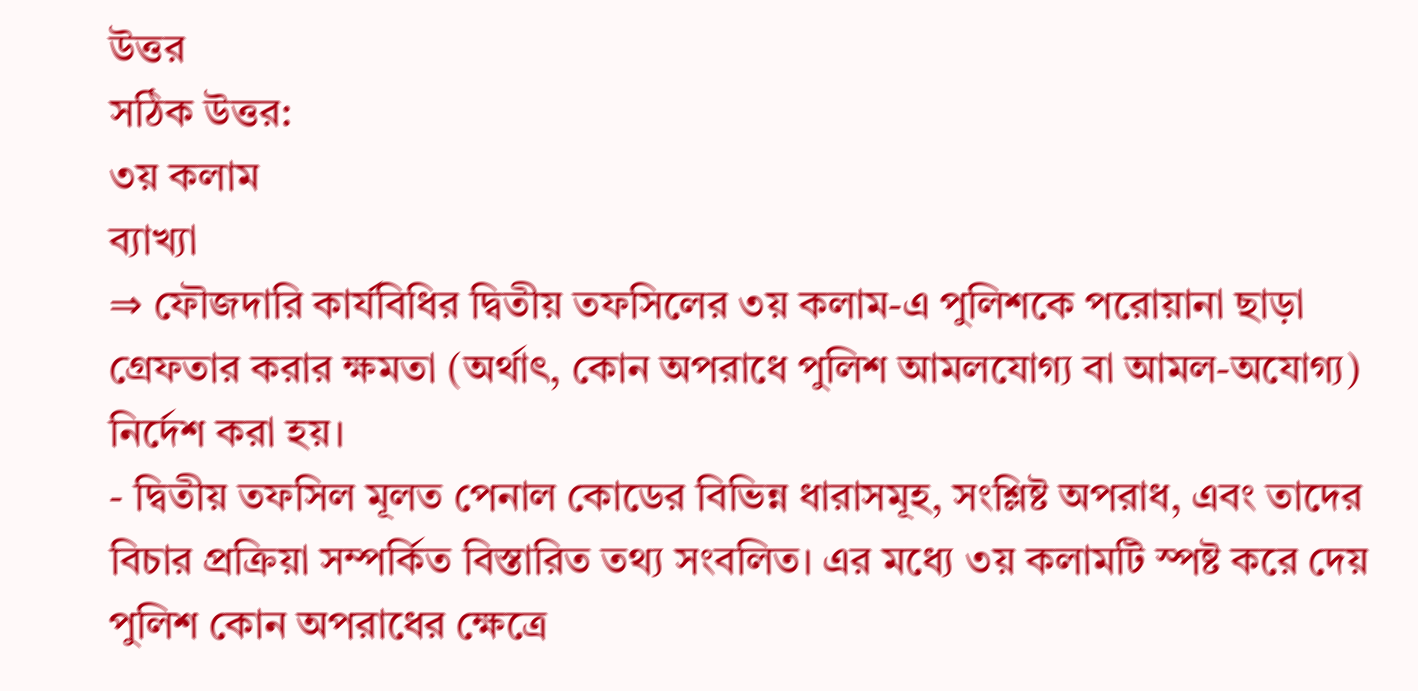উত্তর
সঠিক উত্তর:
৩য় কলাম
ব্যাখ্যা
⇒ ফৌজদারি কার্যবিধির দ্বিতীয় তফসিলের ৩য় কলাম-এ পুলিশকে পরোয়ানা ছাড়া গ্রেফতার করার ক্ষমতা (অর্থাৎ, কোন অপরাধে পুলিশ আমলযোগ্য বা আমল-অযোগ্য) নির্দেশ করা হয়।
- দ্বিতীয় তফসিল মূলত পেনাল কোডের বিভিন্ন ধারাসমূহ, সংশ্লিষ্ট অপরাধ, এবং তাদের বিচার প্রক্রিয়া সম্পর্কিত বিস্তারিত তথ্য সংবলিত। এর মধ্যে ৩য় কলামটি স্পষ্ট করে দেয় পুলিশ কোন অপরাধের ক্ষেত্রে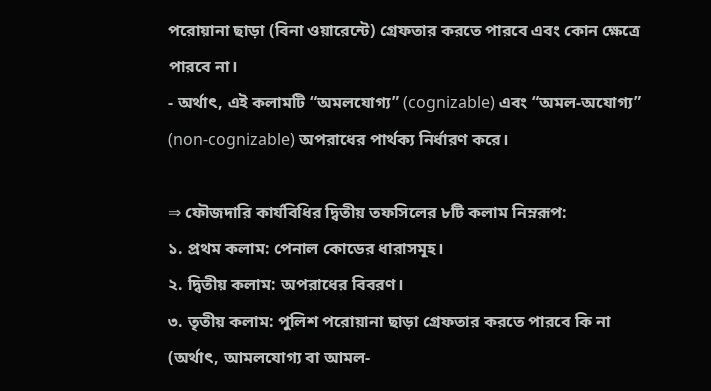পরোয়ানা ছাড়া (বিনা ওয়ারেন্টে) গ্রেফতার করতে পারবে এবং কোন ক্ষেত্রে পারবে না।
- অর্থাৎ, এই কলামটি “অমলযোগ্য” (cognizable) এবং “অমল-অযোগ্য” (non-cognizable) অপরাধের পার্থক্য নির্ধারণ করে।

⇒ ফৌজদারি কার্যবিধির দ্বিতীয় তফসিলের ৮টি কলাম নিম্নরূপ:
১. প্রথম কলাম: পেনাল কোডের ধারাসমূহ।
২. দ্বিতীয় কলাম: অপরাধের বিবরণ।
৩. তৃতীয় কলাম: পুলিশ পরোয়ানা ছাড়া গ্রেফতার করতে পারবে কি না (অর্থাৎ, আমলযোগ্য বা আমল-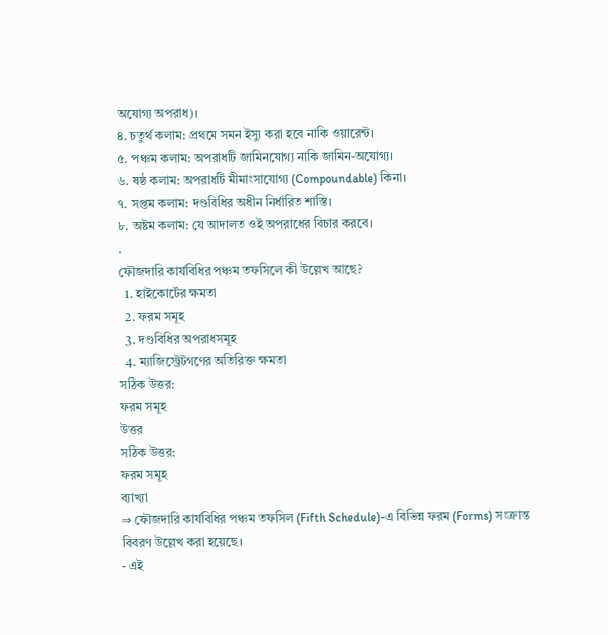অযোগ্য অপরাধ)।
৪. চতুর্থ কলাম: প্রথমে সমন ইস্যু করা হবে নাকি ওয়ারেন্ট।
৫. পঞ্চম কলাম: অপরাধটি জামিনযোগ্য নাকি জামিন-অযোগ্য।
৬. ষষ্ঠ কলাম: অপরাধটি মীমাংসাযোগ্য (Compoundable) কিনা।
৭. সপ্তম কলাম: দণ্ডবিধির অধীন নির্ধারিত শাস্তি।
৮. অষ্টম কলাম: যে আদালত ওই অপরাধের বিচার করবে।
.
ফৌজদারি কার্যবিধির পঞ্চম তফসিলে কী উল্লেখ আছে?
  1. হাইকোর্টের ক্ষমতা
  2. ফরম সমূহ
  3. দণ্ডবিধির অপরাধসমূহ
  4. ম্যাজিস্ট্রেটগণের অতিরিক্ত ক্ষমতা
সঠিক উত্তর:
ফরম সমূহ
উত্তর
সঠিক উত্তর:
ফরম সমূহ
ব্যাখ্যা
⇒ ফৌজদারি কার্যবিধির পঞ্চম তফসিল (Fifth Schedule)-এ বিভিন্ন ফরম (Forms) সংক্রান্ত বিবরণ উল্লেখ করা হয়েছে।
- এই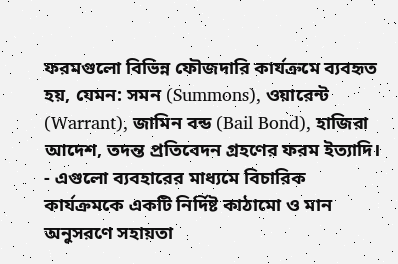ফরমগুলো বিভিন্ন ফৌজদারি কার্যক্রমে ব্যবহৃত হয়, যেমন: সমন (Summons), ওয়ারেন্ট (Warrant), জামিন বন্ড (Bail Bond), হাজিরা আদেশ, তদন্ত প্রতিবেদন গ্রহণের ফরম ইত্যাদি।
- এগুলো ব্যবহারের মাধ্যমে বিচারিক কার্যক্রমকে একটি নির্দিষ্ট কাঠামো ও মান অনুসরণে সহায়তা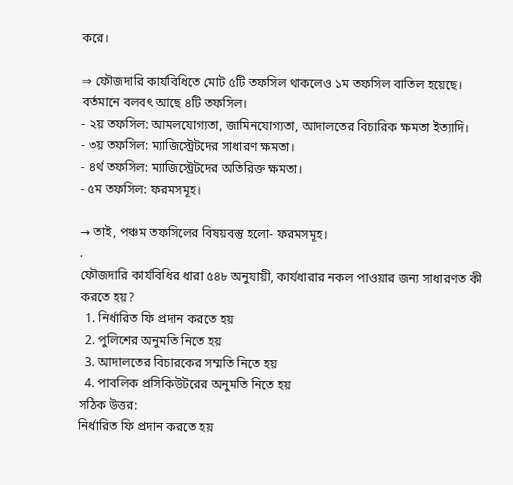করে।

⇒ ফৌজদারি কার্যবিধিতে মোট ৫টি তফসিল থাকলেও ১ম তফসিল বাতিল হয়েছে। বর্তমানে বলবৎ আছে ৪টি তফসিল।
- ২য় তফসিল: আমলযোগ্যতা, জামিনযোগ্যতা, আদালতের বিচারিক ক্ষমতা ইত্যাদি।
- ৩য় তফসিল: ম্যাজিস্ট্রেটদের সাধারণ ক্ষমতা।
- ৪র্থ তফসিল: ম্যাজিস্ট্রেটদের অতিরিক্ত ক্ষমতা।
- ৫ম তফসিল: ফরমসমূহ।

→ তাই, পঞ্চম তফসিলের বিষয়বস্তু হলো- ফরমসমূহ।
.
ফৌজদারি কার্যবিধির ধারা ৫৪৮ অনুযায়ী, কার্যধারার নকল পাওয়ার জন্য সাধারণত কী করতে হয়?
  1. নির্ধারিত ফি প্রদান করতে হয়
  2. পুলিশের অনুমতি নিতে হয়
  3. আদালতের বিচারকের সম্মতি নিতে হয়
  4. পাবলিক প্রসিকিউটরের অনুমতি নিতে হয়
সঠিক উত্তর:
নির্ধারিত ফি প্রদান করতে হয়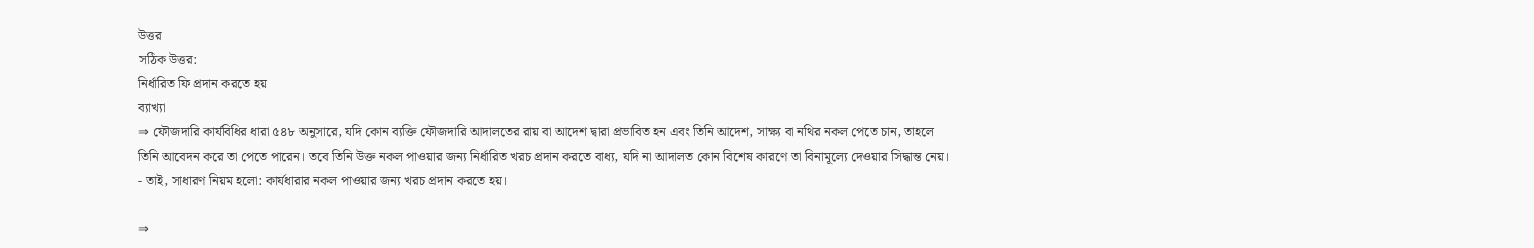উত্তর
সঠিক উত্তর:
নির্ধারিত ফি প্রদান করতে হয়
ব্যাখ্যা
⇒ ফৌজদারি কার্যবিধির ধারা ৫৪৮ অনুসারে, যদি কোন ব্যক্তি ফৌজদারি আদালতের রায় বা আদেশ দ্বারা প্রভাবিত হন এবং তিনি আদেশ, সাক্ষ্য বা নথির নকল পেতে চান, তাহলে তিনি আবেদন করে তা পেতে পারেন। তবে তিনি উক্ত নকল পাওয়ার জন্য নির্ধারিত খরচ প্রদান করতে বাধ্য, যদি না আদালত কোন বিশেষ কারণে তা বিনামূল্যে দেওয়ার সিদ্ধান্ত নেয়।
- তাই, সাধারণ নিয়ম হলো: কার্যধারার নকল পাওয়ার জন্য খরচ প্রদান করতে হয়।

⇒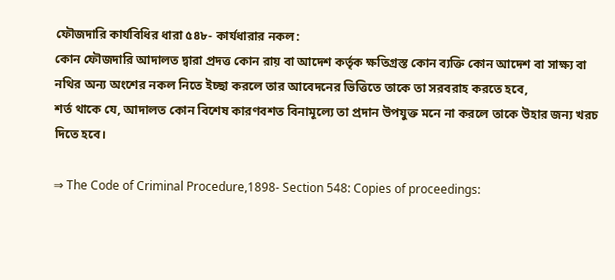ফৌজদারি কার্যবিধির ধারা ৫৪৮- কার্যধারার নকল:
কোন ফৌজদারি আদালত দ্বারা প্রদত্ত কোন রায় বা আদেশ কর্তৃক ক্ষতিগ্রস্ত কোন ব্যক্তি কোন আদেশ বা সাক্ষ্য বা নথির অন্য অংশের নকল নিতে ইচ্ছা করলে তার আবেদনের ভিত্তিতে তাকে তা সরবরাহ করতে হবে,
শর্ত থাকে যে, আদালত কোন বিশেষ কারণবশত বিনামূল্যে তা প্রদান উপযুক্ত মনে না করলে তাকে উহার জন্য খরচ দিতে হবে।

⇒ The Code of Criminal Procedure,1898- Section 548: Copies of proceedings: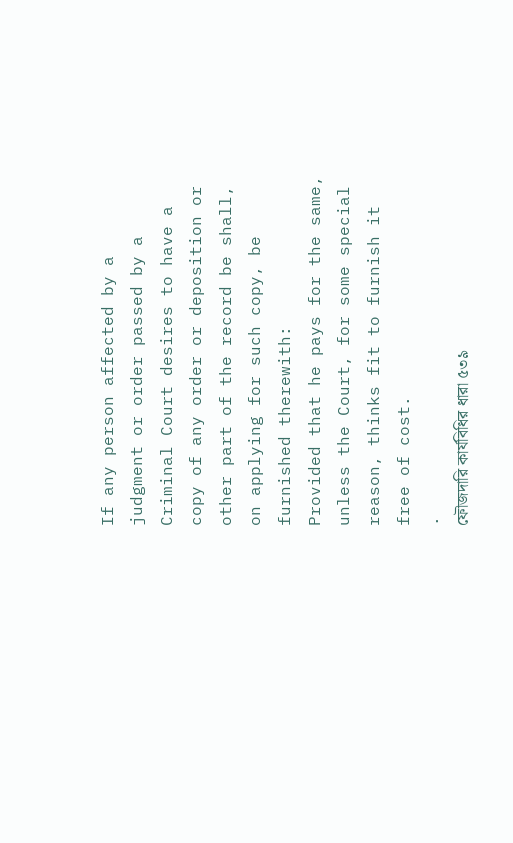If any person affected by a judgment or order passed by a Criminal Court desires to have a copy of any order or deposition or other part of the record be shall, on applying for such copy, be furnished therewith:
Provided that he pays for the same, unless the Court, for some special reason, thinks fit to furnish it free of cost.
.
ফৌজদারি কার্যবিধির ধারা ৫৩৯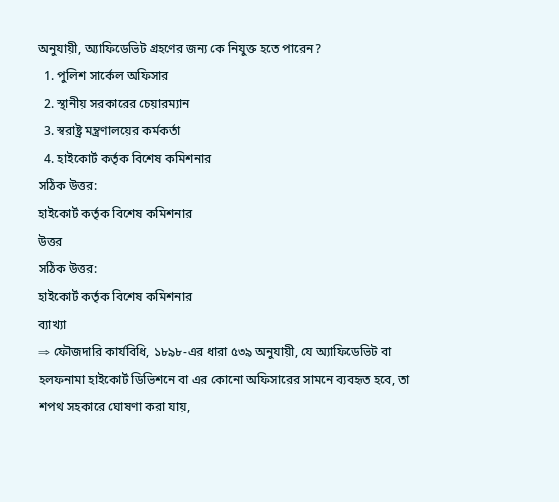অনুযায়ী, অ্যাফিডেভিট গ্রহণের জন্য কে নিযুক্ত হতে পারেন?
  1. পুলিশ সার্কেল অফিসার
  2. স্থানীয় সরকারের চেয়ারম্যান
  3. স্বরাষ্ট্র মন্ত্রণালয়ের কর্মকর্তা
  4. হাইকোর্ট কর্তৃক বিশেষ কমিশনার
সঠিক উত্তর:
হাইকোর্ট কর্তৃক বিশেষ কমিশনার
উত্তর
সঠিক উত্তর:
হাইকোর্ট কর্তৃক বিশেষ কমিশনার
ব্যাখ্যা
⇒ ফৌজদারি কার্যবিধি, ১৮৯৮-এর ধারা ৫৩৯ অনুযায়ী, যে অ্যাফিডেভিট বা হলফনামা হাইকোর্ট ডিভিশনে বা এর কোনো অফিসারের সামনে ব্যবহৃত হবে, তা শপথ সহকারে ঘোষণা করা যায়,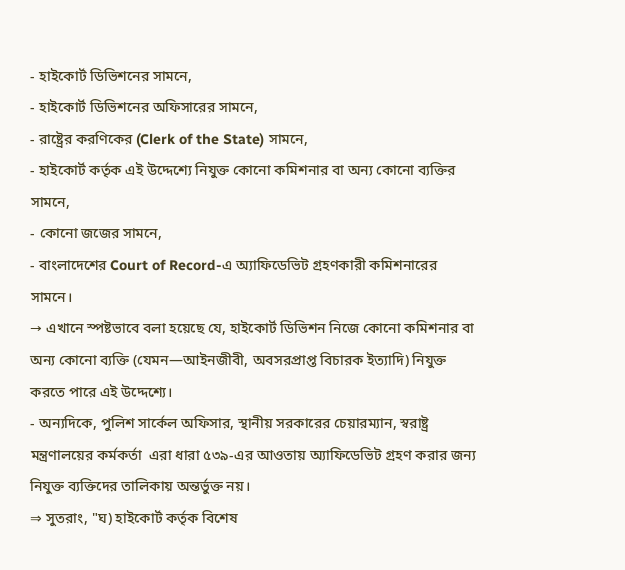- হাইকোর্ট ডিভিশনের সামনে,
- হাইকোর্ট ডিভিশনের অফিসারের সামনে,
- রাষ্ট্রের করণিকের (Clerk of the State) সামনে,
- হাইকোর্ট কর্তৃক এই উদ্দেশ্যে নিযুক্ত কোনো কমিশনার বা অন্য কোনো ব্যক্তির সামনে,
- কোনো জজের সামনে,
- বাংলাদেশের Court of Record-এ অ্যাফিডেভিট গ্রহণকারী কমিশনারের সামনে।
→ এখানে স্পষ্টভাবে বলা হয়েছে যে, হাইকোর্ট ডিভিশন নিজে কোনো কমিশনার বা অন্য কোনো ব্যক্তি (যেমন—আইনজীবী, অবসরপ্রাপ্ত বিচারক ইত্যাদি) নিযুক্ত করতে পারে এই উদ্দেশ্যে।
- অন্যদিকে, পুলিশ সার্কেল অফিসার, স্থানীয় সরকারের চেয়ারম্যান, স্বরাষ্ট্র মন্ত্রণালয়ের কর্মকর্তা  এরা ধারা ৫৩৯-এর আওতায় অ্যাফিডেভিট গ্রহণ করার জন্য নিযুক্ত ব্যক্তিদের তালিকায় অন্তর্ভুক্ত নয়।
⇒ সুতরাং, "ঘ) হাইকোর্ট কর্তৃক বিশেষ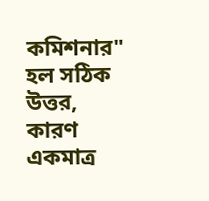কমিশনার" হল সঠিক উত্তর, কারণ একমাত্র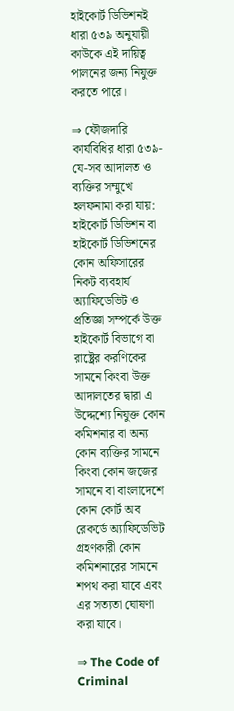হাইকোর্ট ডিভিশনই ধারা ৫৩৯ অনুযায়ী কাউকে এই দায়িত্ব পালনের জন্য নিযুক্ত করতে পারে।

⇒ ফৌজদারি কার্যবিধির ধারা ৫৩৯- যে-সব আদালত ও ব্যক্তির সম্মুখে হলফনামা করা যায়:
হাইকোর্ট ডিভিশন বা হাইকোর্ট ডিভিশনের কোন অফিসারের নিকট ব্যবহার্য অ্যাফিডেভিট ও প্রতিজ্ঞা সম্পর্কে উক্ত হাইকোর্ট বিভাগে বা রাষ্ট্রের করণিকের সামনে কিংবা উক্ত আদালতের দ্বারা এ উদ্দেশ্যে নিযুক্ত কোন কমিশনার বা অন্য কোন ব্যক্তির সামনে কিংবা কোন জজের সামনে বা বাংলাদেশে কোন কোর্ট অব রেকর্ডে অ্যাফিডেভিট গ্রহণকারী কোন কমিশনারের সামনে শপথ করা যাবে এবং এর সত্যতা ঘোষণা করা যাবে।

⇒ The Code of Criminal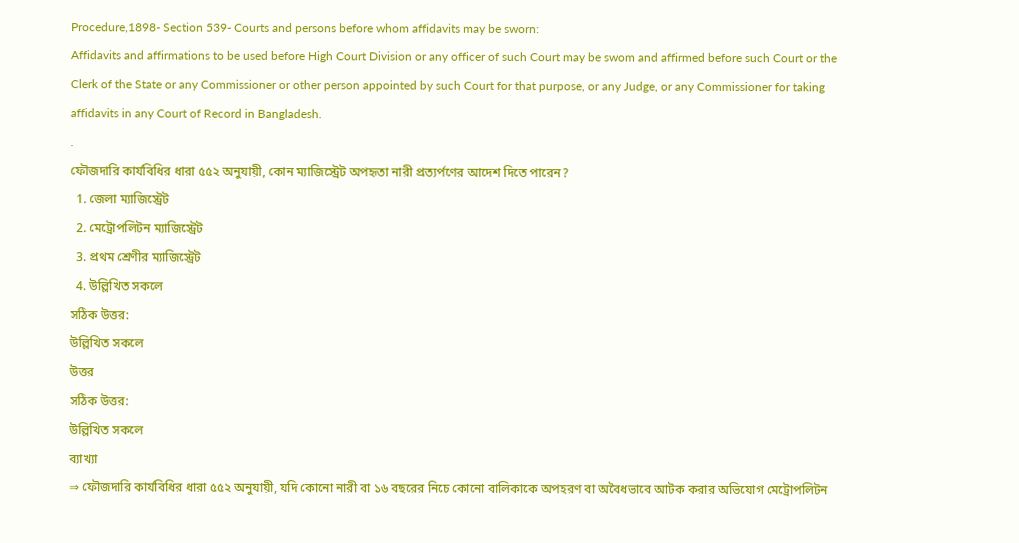Procedure,1898- Section 539- Courts and persons before whom affidavits may be sworn:
Affidavits and affirmations to be used before High Court Division or any officer of such Court may be swom and affirmed before such Court or the Clerk of the State or any Commissioner or other person appointed by such Court for that purpose, or any Judge, or any Commissioner for taking affidavits in any Court of Record in Bangladesh.
.
ফৌজদারি কার্যবিধির ধারা ৫৫২ অনুযায়ী, কোন ম্যাজিস্ট্রেট অপহৃতা নারী প্রত্যর্পণের আদেশ দিতে পারেন?
  1. জেলা ম্যাজিস্ট্রেট
  2. মেট্রোপলিটন ম্যাজিস্ট্রেট
  3. প্রথম শ্রেণীর ম্যাজিস্ট্রেট
  4. উল্লিখিত সকলে
সঠিক উত্তর:
উল্লিখিত সকলে
উত্তর
সঠিক উত্তর:
উল্লিখিত সকলে
ব্যাখ্যা
⇒ ফৌজদারি কার্যবিধির ধারা ৫৫২ অনুযায়ী, যদি কোনো নারী বা ১৬ বছরের নিচে কোনো বালিকাকে অপহরণ বা অবৈধভাবে আটক করার অভিযোগ মেট্রোপলিটন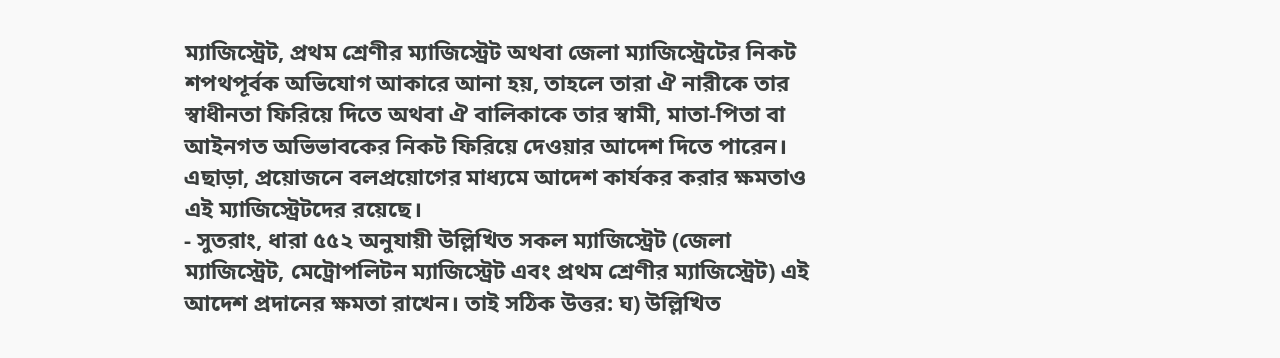ম্যাজিস্ট্রেট, প্রথম শ্রেণীর ম্যাজিস্ট্রেট অথবা জেলা ম্যাজিস্ট্রেটের নিকট শপথপূর্বক অভিযোগ আকারে আনা হয়, তাহলে তারা ঐ নারীকে তার স্বাধীনতা ফিরিয়ে দিতে অথবা ঐ বালিকাকে তার স্বামী, মাতা-পিতা বা আইনগত অভিভাবকের নিকট ফিরিয়ে দেওয়ার আদেশ দিতে পারেন।
এছাড়া, প্রয়োজনে বলপ্রয়োগের মাধ্যমে আদেশ কার্যকর করার ক্ষমতাও এই ম্যাজিস্ট্রেটদের রয়েছে।
- সুতরাং, ধারা ৫৫২ অনুযায়ী উল্লিখিত সকল ম্যাজিস্ট্রেট (জেলা ম্যাজিস্ট্রেট, মেট্রোপলিটন ম্যাজিস্ট্রেট এবং প্রথম শ্রেণীর ম্যাজিস্ট্রেট) এই আদেশ প্রদানের ক্ষমতা রাখেন। তাই সঠিক উত্তর: ঘ) উল্লিখিত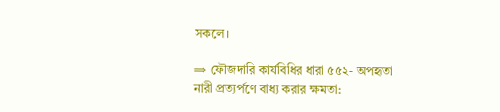সকলে।

⇒ ফৌজদারি কার্যবিধির ধারা ৫৫২- অপহৃতা নারী প্রত্যর্পণে বাধ্য করার ক্ষমতা: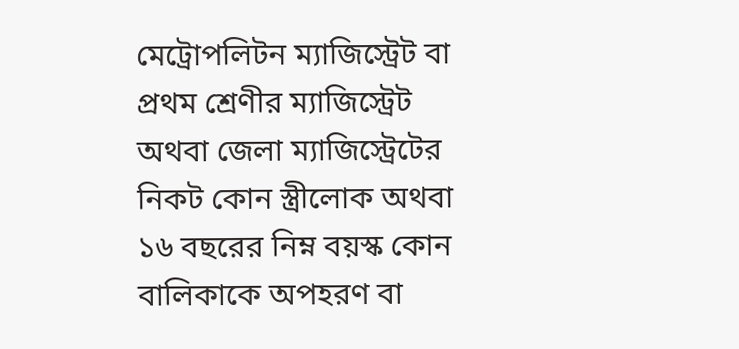মেট্রোপলিটন ম্যাজিস্ট্রেট বা প্রথম শ্রেণীর ম্যাজিস্ট্রেট অথবা জেলা ম্যাজিস্ট্রেটের নিকট কোন স্ত্রীলোক অথবা ১৬ বছরের নিম্ন বয়স্ক কোন বালিকাকে অপহরণ বা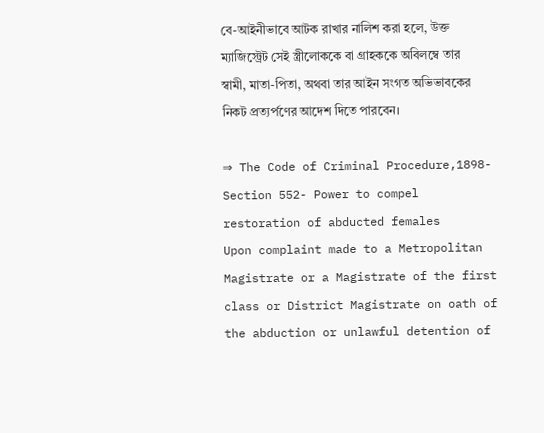বে-আইনীভাবে আটক রাখার নালিশ করা হলে, উক্ত ম্যাজিস্ট্রেট সেই স্ত্রীলোককে বা গ্রাহককে অবিলম্বে তার স্বামী, মাতা-পিতা, অথবা তার আইন সংগত অভিভাবকের নিকট প্রত্যর্পণের আদেশ দিতে পারবেন।

⇒ The Code of Criminal Procedure,1898-Section 552- Power to compel restoration of abducted females
Upon complaint made to a Metropolitan Magistrate or a Magistrate of the first class or District Magistrate on oath of the abduction or unlawful detention of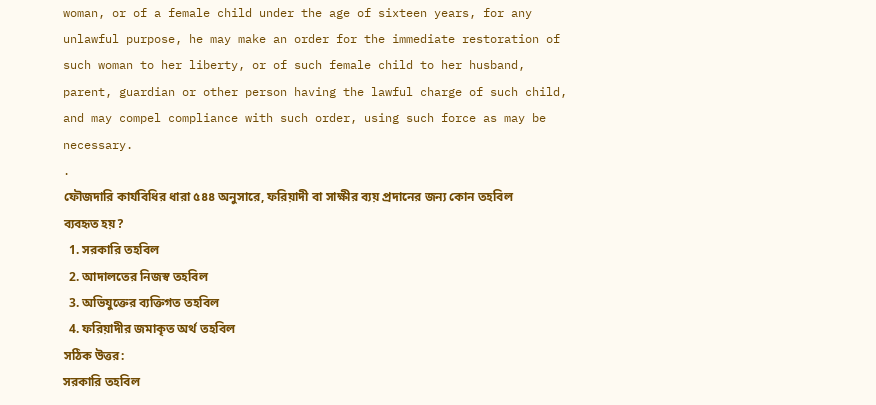woman, or of a female child under the age of sixteen years, for any unlawful purpose, he may make an order for the immediate restoration of such woman to her liberty, or of such female child to her husband, parent, guardian or other person having the lawful charge of such child, and may compel compliance with such order, using such force as may be necessary.
.
ফৌজদারি কার্যবিধির ধারা ৫৪৪ অনুসারে, ফরিয়াদী বা সাক্ষীর ব্যয় প্রদানের জন্য কোন তহবিল ব্যবহৃত হয়?
  1. সরকারি তহবিল
  2. আদালতের নিজস্ব তহবিল
  3. অভিযুক্তের ব্যক্তিগত তহবিল
  4. ফরিয়াদীর জমাকৃত অর্থ তহবিল
সঠিক উত্তর:
সরকারি তহবিল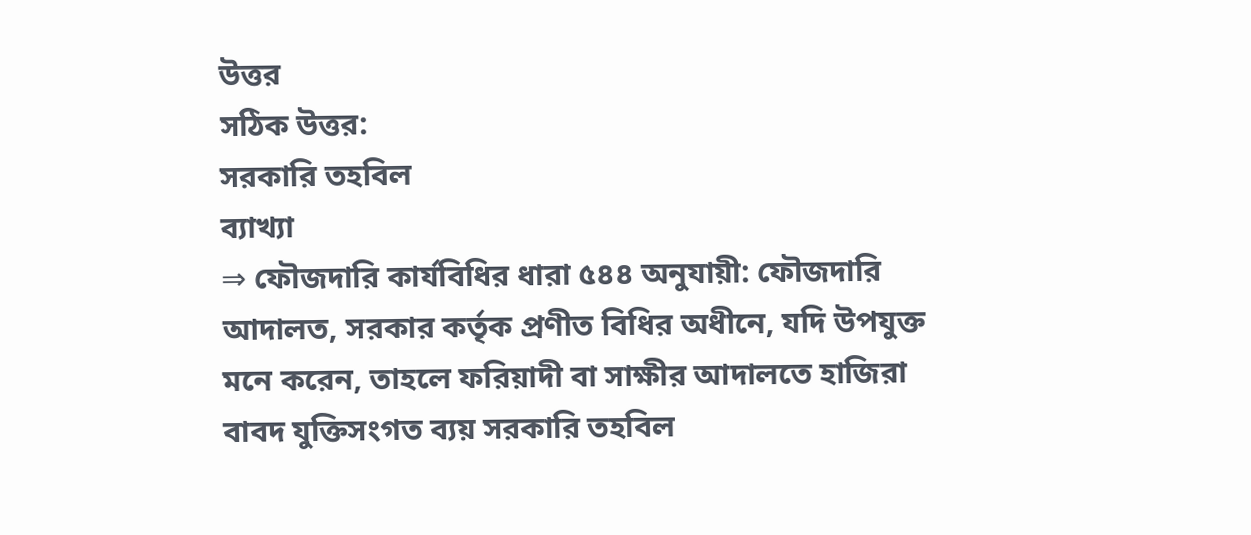উত্তর
সঠিক উত্তর:
সরকারি তহবিল
ব্যাখ্যা
⇒ ফৌজদারি কার্যবিধির ধারা ৫৪৪ অনুযায়ী: ফৌজদারি আদালত, সরকার কর্তৃক প্রণীত বিধির অধীনে, যদি উপযুক্ত মনে করেন, তাহলে ফরিয়াদী বা সাক্ষীর আদালতে হাজিরা বাবদ যুক্তিসংগত ব্যয় সরকারি তহবিল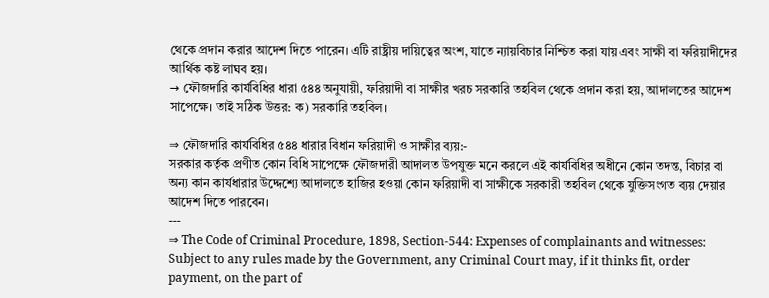থেকে প্রদান করার আদেশ দিতে পারেন। এটি রাষ্ট্রীয় দায়িত্বের অংশ, যাতে ন্যায়বিচার নিশ্চিত করা যায় এবং সাক্ষী বা ফরিয়াদীদের আর্থিক কষ্ট লাঘব হয়।
→ ফৌজদারি কার্যবিধির ধারা ৫৪৪ অনুযায়ী, ফরিয়াদী বা সাক্ষীর খরচ সরকারি তহবিল থেকে প্রদান করা হয়, আদালতের আদেশ সাপেক্ষে। তাই সঠিক উত্তর: ক) সরকারি তহবিল।

⇒ ফৌজদারি কার্যবিধির ৫৪৪ ধারার বিধান ফরিয়াদী ও সাক্ষীর ব্যয়:-
সরকার কর্তৃক প্রণীত কোন বিধি সাপেক্ষে ফৌজদারী আদালত উপযুক্ত মনে করলে এই কার্যবিধির অধীনে কোন তদন্ত, বিচার বা অন্য কান কার্যধারার উদ্দেশ্যে আদালতে হাজির হওয়া কোন ফরিয়াদী বা সাক্ষীকে সরকারী তহবিল থেকে যুক্তিসংগত ব্যয় দেয়ার আদেশ দিতে পারবেন।
---
⇒ The Code of Criminal Procedure, 1898, Section-544: Expenses of complainants and witnesses:
Subject to any rules made by the Government, any Criminal Court may, if it thinks fit, order payment, on the part of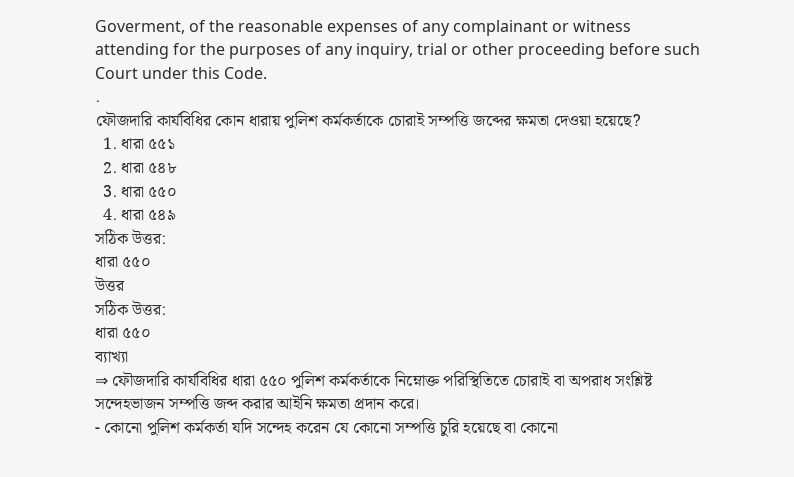Goverment, of the reasonable expenses of any complainant or witness attending for the purposes of any inquiry, trial or other proceeding before such Court under this Code.
.
ফৌজদারি কার্যবিধির কোন ধারায় পুলিশ কর্মকর্তাকে চোরাই সম্পত্তি জব্দের ক্ষমতা দেওয়া হয়েছে?
  1. ধারা ৫৫১
  2. ধারা ৫৪৮
  3. ধারা ৫৫০
  4. ধারা ৫৪৯
সঠিক উত্তর:
ধারা ৫৫০
উত্তর
সঠিক উত্তর:
ধারা ৫৫০
ব্যাখ্যা
⇒ ফৌজদারি কার্যবিধির ধারা ৫৫০ পুলিশ কর্মকর্তাকে নিম্নোক্ত পরিস্থিতিতে চোরাই বা অপরাধ সংশ্লিষ্ট সন্দেহভাজন সম্পত্তি জব্দ করার আইনি ক্ষমতা প্রদান করে।
- কোনো পুলিশ কর্মকর্তা যদি সন্দেহ করেন যে কোনো সম্পত্তি চুরি হয়েছে বা কোনো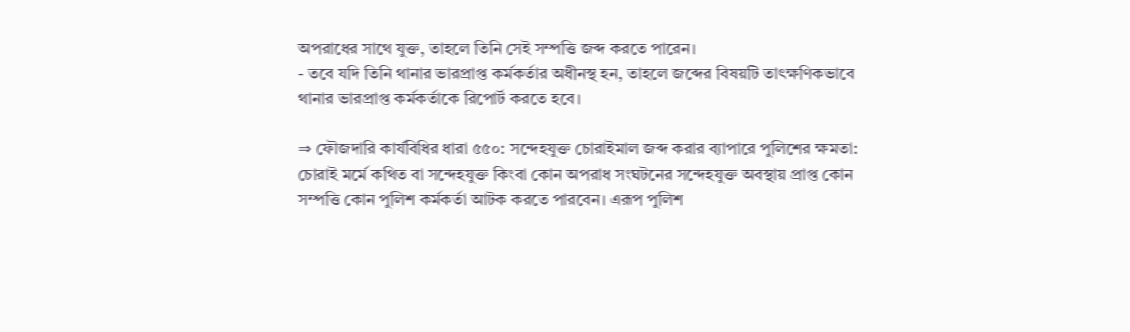অপরাধের সাথে যুক্ত, তাহলে তিনি সেই সম্পত্তি জব্দ করতে পারেন।
- তবে যদি তিনি থানার ভারপ্রাপ্ত কর্মকর্তার অধীনস্থ হন, তাহলে জব্দের বিষয়টি তাৎক্ষণিকভাবে থানার ভারপ্রাপ্ত কর্মকর্তাকে রিপোর্ট করতে হবে।

⇒ ফৌজদারি কার্যবিধির ধারা ৫৫০: সন্দেহযুক্ত চোরাইমাল জব্দ করার ব্যাপারে পুলিশের ক্ষমতা:
চোরাই মর্মে কথিত বা সন্দেহযুক্ত কিংবা কোন অপরাধ সংঘটনের সন্দেহযুক্ত অবস্থায় প্রাপ্ত কোন সম্পত্তি কোন পুলিশ কর্মকর্তা আটক করতে পারবেন। এরূপ পুলিশ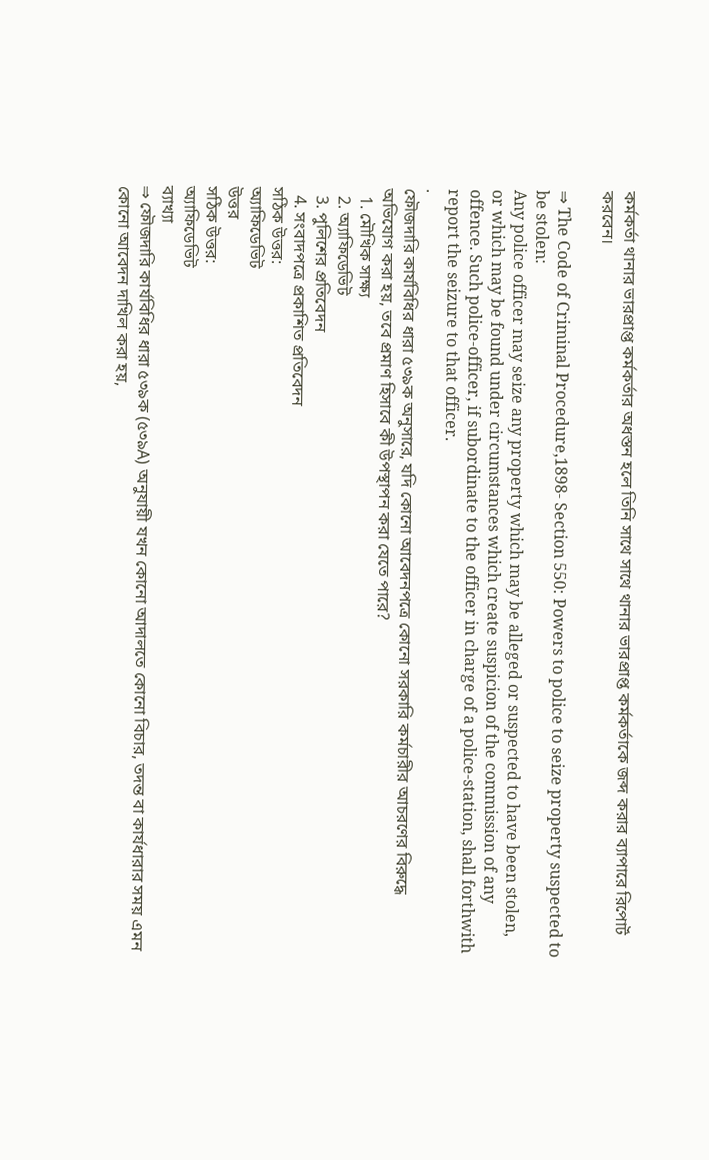কর্মকর্তা থানার ভারপ্রাপ্ত কর্মকর্তার অধস্তন হলে তিনি সাথে সাথে থানার ভারপ্রাপ্ত কর্মকর্তাকে জব্দ করার ব্যাপারে রিপোর্ট করবেন।

⇒ The Code of Criminal Procedure,1898- Section 550: Powers to police to seize property suspected to be stolen:
Any police officer may seize any property which may be alleged or suspected to have been stolen, or which may be found under circumstances which create suspicion of the commission of any offence. Such police-officer, if subordinate to the officer in charge of a police-station, shall forthwith report the seizure to that officer.
.
ফৌজদারি কার্যবিধির ধারা ৫৩৯ক অনুসারে, যদি কোনো আবেদনপত্রে কোনো সরকারি কর্মচারীর আচরণের বিরুদ্ধে অভিযোগ করা হয়, তবে প্রমাণ হিসাবে কী উপস্থাপন করা যেতে পারে?
  1. মৌখিক সাক্ষ্য
  2. অ্যাফিডেভিট
  3. পুলিশের প্রতিবেদন
  4. সংবাদপত্রে প্রকাশিত প্রতিবেদন
সঠিক উত্তর:
অ্যাফিডেভিট
উত্তর
সঠিক উত্তর:
অ্যাফিডেভিট
ব্যাখ্যা
⇒ ফৌজদারি কার্যবিধির ধারা ৫৩৯ক (৫৩৯A) অনুযায়ী যখন কোনো আদালতে কোনো বিচার, তদন্ত বা কার্যধারার সময় এমন কোনো আবেদন দাখিল করা হয়,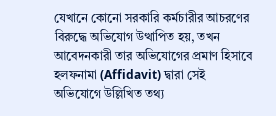যেখানে কোনো সরকারি কর্মচারীর আচরণের বিরুদ্ধে অভিযোগ উত্থাপিত হয়, তখন আবেদনকারী তার অভিযোগের প্রমাণ হিসাবে হলফনামা (Affidavit) দ্বারা সেই অভিযোগে উল্লিখিত তথ্য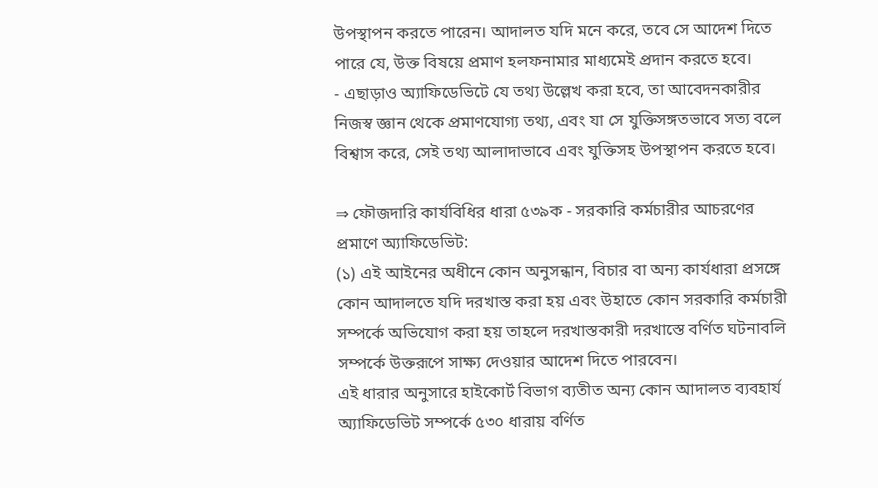উপস্থাপন করতে পারেন। আদালত যদি মনে করে, তবে সে আদেশ দিতে পারে যে, উক্ত বিষয়ে প্রমাণ হলফনামার মাধ্যমেই প্রদান করতে হবে।
- এছাড়াও অ্যাফিডেভিটে যে তথ্য উল্লেখ করা হবে, তা আবেদনকারীর নিজস্ব জ্ঞান থেকে প্রমাণযোগ্য তথ্য, এবং যা সে যুক্তিসঙ্গতভাবে সত্য বলে বিশ্বাস করে, সেই তথ্য আলাদাভাবে এবং যুক্তিসহ উপস্থাপন করতে হবে।

⇒ ফৌজদারি কার্যবিধির ধারা ৫৩৯ক - সরকারি কর্মচারীর আচরণের প্রমাণে অ্যাফিডেভিট:
(১) এই আইনের অধীনে কোন অনুসন্ধান, বিচার বা অন্য কার্যধারা প্রসঙ্গে কোন আদালতে যদি দরখাস্ত করা হয় এবং উহাতে কোন সরকারি কর্মচারী সম্পর্কে অভিযোগ করা হয় তাহলে দরখাস্তকারী দরখাস্তে বর্ণিত ঘটনাবলি সম্পর্কে উক্তরূপে সাক্ষ্য দেওয়ার আদেশ দিতে পারবেন।
এই ধারার অনুসারে হাইকোর্ট বিভাগ ব্যতীত অন্য কোন আদালত ব্যবহার্য অ্যাফিডেভিট সম্পর্কে ৫৩০ ধারায় বর্ণিত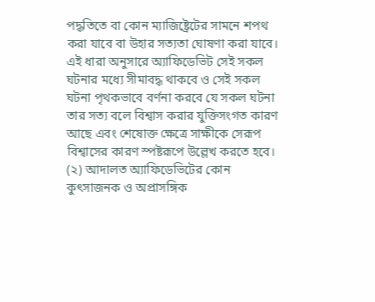পদ্ধতিতে বা কোন ম্যাজিষ্ট্রেটের সামনে শপথ করা যাবে বা উহার সত্যতা ঘোষণা করা যাবে।
এই ধারা অনুসারে অ্যাফিডেভিট সেই সকল ঘটনার মধ্যে সীমাবদ্ধ থাকবে ও সেই সকল ঘটনা পৃথকভাবে বর্ণনা করবে যে সকল ঘটনা তার সত্য বলে বিশ্বাস করার যুক্তিসংগত কারণ আছে এবং শেষোক্ত ক্ষেত্রে সাক্ষীকে সেরূপ বিশ্বাসের কারণ স্পষ্টরূপে উল্লেখ করতে হবে।
(২) আদালত অ্যাফিডেভিটের কোন কুৎসাজনক ও অপ্রাসঙ্গিক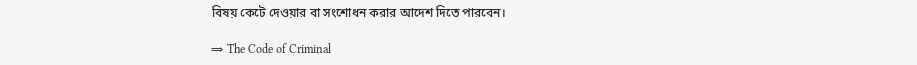বিষয় কেটে দেওয়ার বা সংশোধন করার আদেশ দিতে পারবেন।

⇒ The Code of Criminal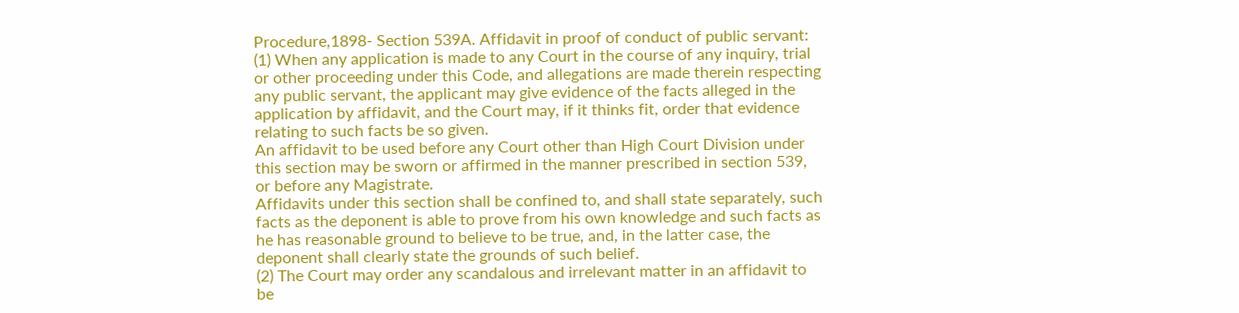Procedure,1898- Section 539A. Affidavit in proof of conduct of public servant:
(1) When any application is made to any Court in the course of any inquiry, trial or other proceeding under this Code, and allegations are made therein respecting any public servant, the applicant may give evidence of the facts alleged in the application by affidavit, and the Court may, if it thinks fit, order that evidence relating to such facts be so given.
An affidavit to be used before any Court other than High Court Division under this section may be sworn or affirmed in the manner prescribed in section 539, or before any Magistrate.
Affidavits under this section shall be confined to, and shall state separately, such facts as the deponent is able to prove from his own knowledge and such facts as he has reasonable ground to believe to be true, and, in the latter case, the deponent shall clearly state the grounds of such belief.
(2) The Court may order any scandalous and irrelevant matter in an affidavit to be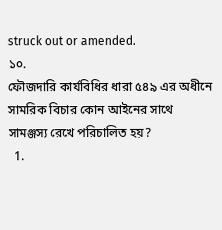struck out or amended.
১০.
ফৌজদারি কার্যবিধির ধারা ৫৪৯ এর অধীনে সামরিক বিচার কোন আইনের সাথে সামঞ্জস্য রেখে পরিচালিত হয়?
  1.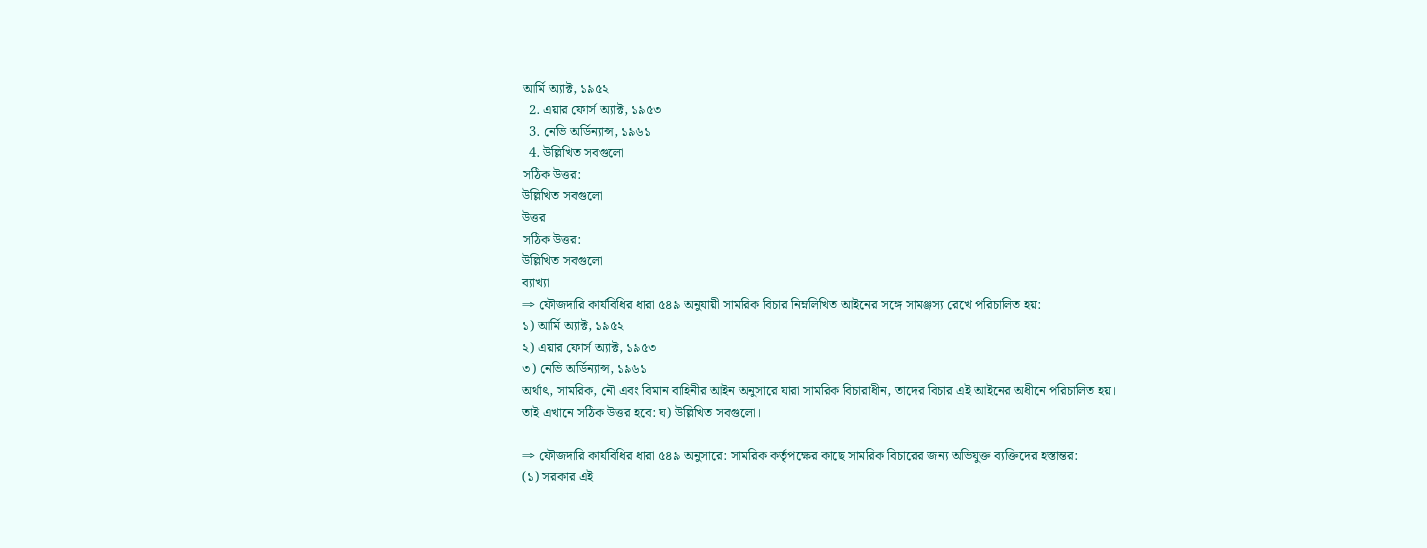আর্মি অ্যাক্ট, ১৯৫২
  2. এয়ার ফোর্স অ্যাক্ট, ১৯৫৩
  3. নেভি অর্ডিন্যান্স, ১৯৬১
  4. উল্লিখিত সবগুলো
সঠিক উত্তর:
উল্লিখিত সবগুলো
উত্তর
সঠিক উত্তর:
উল্লিখিত সবগুলো
ব্যাখ্যা
⇒ ফৌজদারি কার্যবিধির ধারা ৫৪৯ অনুযায়ী সামরিক বিচার নিম্নলিখিত আইনের সঙ্গে সামঞ্জস্য রেখে পরিচালিত হয়:
১) আর্মি অ্যাক্ট, ১৯৫২
২) এয়ার ফোর্স অ্যাক্ট, ১৯৫৩
৩) নেভি অর্ডিন্যান্স, ১৯৬১
অর্থাৎ, সামরিক, নৌ এবং বিমান বাহিনীর আইন অনুসারে যারা সামরিক বিচারাধীন, তাদের বিচার এই আইনের অধীনে পরিচালিত হয়।
তাই এখানে সঠিক উত্তর হবে: ঘ) উল্লিখিত সবগুলো।

⇒ ফৌজদারি কার্যবিধির ধারা ৫৪৯ অনুসারে: সামরিক কর্তৃপক্ষের কাছে সামরিক বিচারের জন্য অভিযুক্ত ব্যক্তিদের হস্তান্তর:
(১) সরকার এই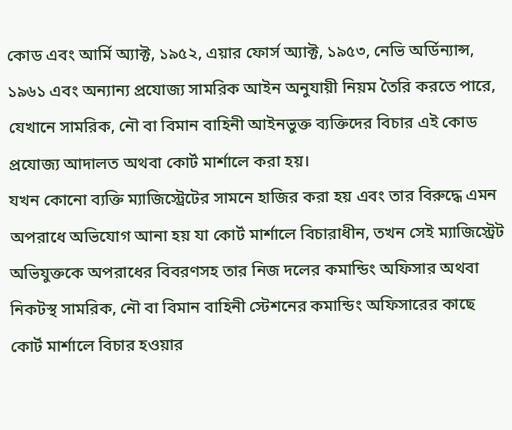কোড এবং আর্মি অ্যাক্ট, ১৯৫২, এয়ার ফোর্স অ্যাক্ট, ১৯৫৩, নেভি অর্ডিন্যান্স, ১৯৬১ এবং অন্যান্য প্রযোজ্য সামরিক আইন অনুযায়ী নিয়ম তৈরি করতে পারে, যেখানে সামরিক, নৌ বা বিমান বাহিনী আইনভুক্ত ব্যক্তিদের বিচার এই কোড প্রযোজ্য আদালত অথবা কোর্ট মার্শালে করা হয়।
যখন কোনো ব্যক্তি ম্যাজিস্ট্রেটের সামনে হাজির করা হয় এবং তার বিরুদ্ধে এমন অপরাধে অভিযোগ আনা হয় যা কোর্ট মার্শালে বিচারাধীন, তখন সেই ম্যাজিস্ট্রেট অভিযুক্তকে অপরাধের বিবরণসহ তার নিজ দলের কমান্ডিং অফিসার অথবা নিকটস্থ সামরিক, নৌ বা বিমান বাহিনী স্টেশনের কমান্ডিং অফিসারের কাছে কোর্ট মার্শালে বিচার হওয়ার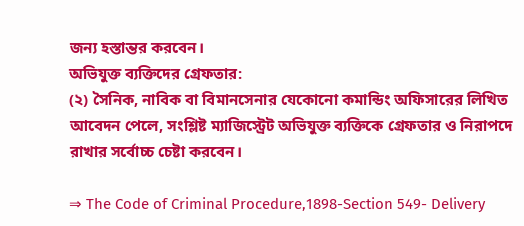জন্য হস্তান্তর করবেন।
অভিযুক্ত ব্যক্তিদের গ্রেফতার:
(২) সৈনিক, নাবিক বা বিমানসেনার যেকোনো কমান্ডিং অফিসারের লিখিত আবেদন পেলে, সংশ্লিষ্ট ম্যাজিস্ট্রেট অভিযুক্ত ব্যক্তিকে গ্রেফতার ও নিরাপদে রাখার সর্বোচ্চ চেষ্টা করবেন।

⇒ The Code of Criminal Procedure,1898-Section 549- Delivery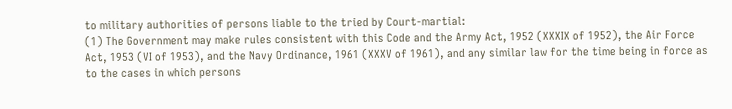to military authorities of persons liable to the tried by Court-martial:
(1) The Government may make rules consistent with this Code and the Army Act, 1952 (XXXIX of 1952), the Air Force Act, 1953 (VI of 1953), and the Navy Ordinance, 1961 (XXXV of 1961), and any similar law for the time being in force as to the cases in which persons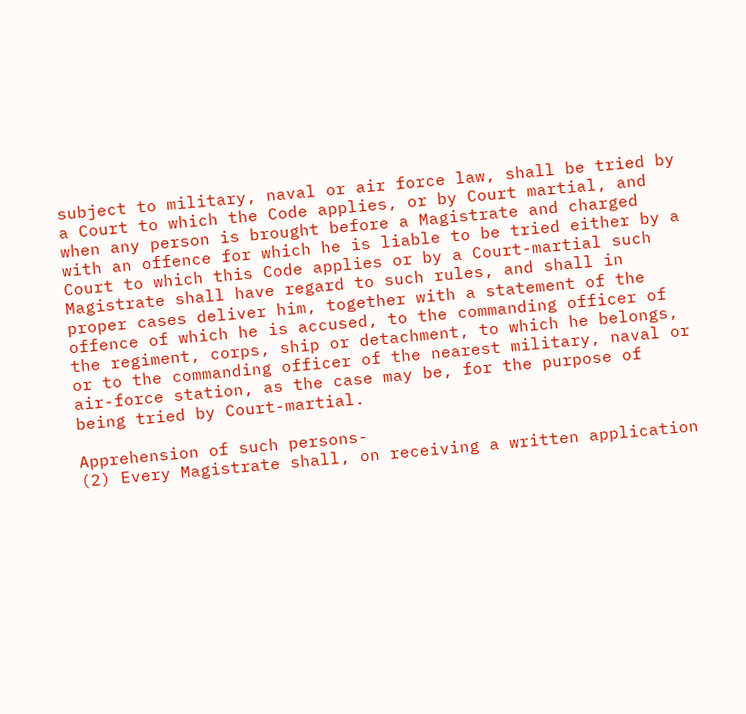subject to military, naval or air force law, shall be tried by a Court to which the Code applies, or by Court martial, and when any person is brought before a Magistrate and charged with an offence for which he is liable to be tried either by a Court to which this Code applies or by a Court-martial such Magistrate shall have regard to such rules, and shall in proper cases deliver him, together with a statement of the offence of which he is accused, to the commanding officer of the regiment, corps, ship or detachment, to which he belongs, or to the commanding officer of the nearest military, naval or air-force station, as the case may be, for the purpose of being tried by Court-martial.

Apprehension of such persons-
(2) Every Magistrate shall, on receiving a written application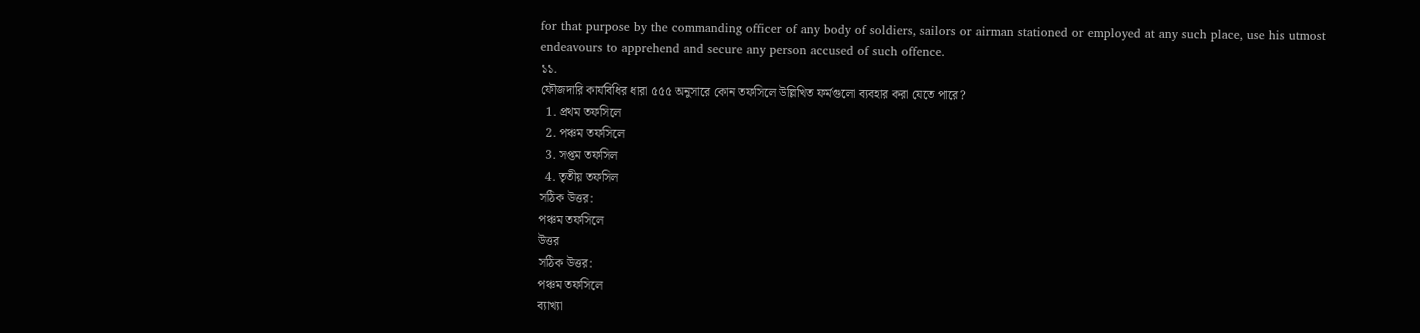for that purpose by the commanding officer of any body of soldiers, sailors or airman stationed or employed at any such place, use his utmost endeavours to apprehend and secure any person accused of such offence.
১১.
ফৌজদারি কার্যবিধির ধারা ৫৫৫ অনুসারে কোন তফসিলে উল্লিখিত ফর্মগুলো ব্যবহার করা যেতে পারে?
  1. প্রথম তফসিলে
  2. পঞ্চম তফসিলে
  3. সপ্তম তফসিল
  4. তৃতীয় তফসিল
সঠিক উত্তর:
পঞ্চম তফসিলে
উত্তর
সঠিক উত্তর:
পঞ্চম তফসিলে
ব্যাখ্যা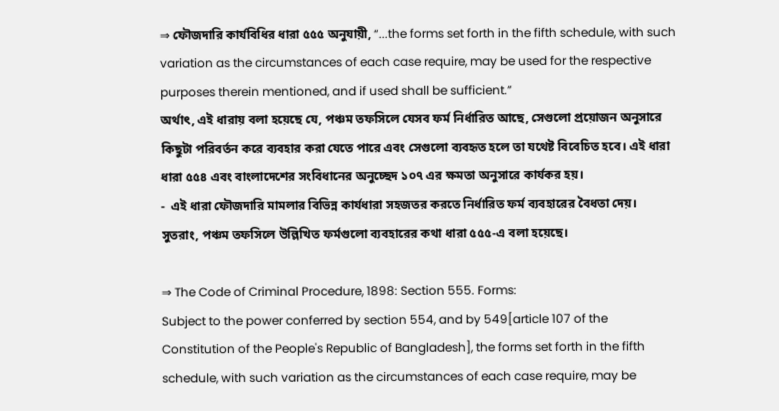⇒ ফৌজদারি কার্যবিধির ধারা ৫৫৫ অনুযায়ী, “...the forms set forth in the fifth schedule, with such variation as the circumstances of each case require, may be used for the respective purposes therein mentioned, and if used shall be sufficient.”
অর্থাৎ, এই ধারায় বলা হয়েছে যে, পঞ্চম তফসিলে যেসব ফর্ম নির্ধারিত আছে, সেগুলো প্রয়োজন অনুসারে কিছুটা পরিবর্তন করে ব্যবহার করা যেতে পারে এবং সেগুলো ব্যবহৃত হলে তা যথেষ্ট বিবেচিত হবে। এই ধারা ধারা ৫৫৪ এবং বাংলাদেশের সংবিধানের অনুচ্ছেদ ১০৭ এর ক্ষমতা অনুসারে কার্যকর হয়।
-  এই ধারা ফৌজদারি মামলার বিভিন্ন কার্যধারা সহজতর করতে নির্ধারিত ফর্ম ব্যবহারের বৈধতা দেয়।
সুতরাং, পঞ্চম তফসিলে উল্লিখিত ফর্মগুলো ব্যবহারের কথা ধারা ৫৫৫-এ বলা হয়েছে।

⇒ The Code of Criminal Procedure, 1898: Section 555. Forms:
Subject to the power conferred by section 554, and by 549[article 107 of the Constitution of the People's Republic of Bangladesh], the forms set forth in the fifth schedule, with such variation as the circumstances of each case require, may be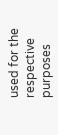used for the respective purposes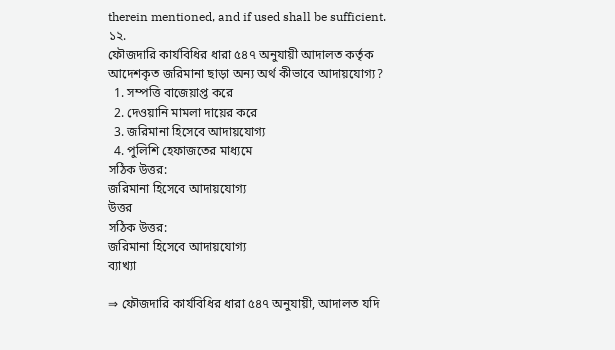therein mentioned, and if used shall be sufficient.
১২.
ফৌজদারি কার্যবিধির ধারা ৫৪৭ অনুযায়ী আদালত কর্তৃক আদেশকৃত জরিমানা ছাড়া অন্য অর্থ কীভাবে আদায়যোগ্য?
  1. সম্পত্তি বাজেয়াপ্ত করে
  2. দেওয়ানি মামলা দায়ের করে
  3. জরিমানা হিসেবে আদায়যোগ্য
  4. পুলিশি হেফাজতের মাধ্যমে
সঠিক উত্তর:
জরিমানা হিসেবে আদায়যোগ্য
উত্তর
সঠিক উত্তর:
জরিমানা হিসেবে আদায়যোগ্য
ব্যাখ্যা

⇒ ফৌজদারি কার্যবিধির ধারা ৫৪৭ অনুযায়ী, আদালত যদি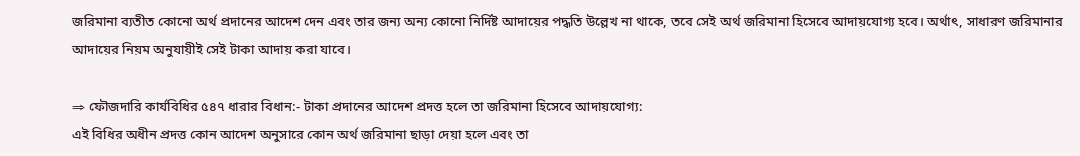জরিমানা ব্যতীত কোনো অর্থ প্রদানের আদেশ দেন এবং তার জন্য অন্য কোনো নির্দিষ্ট আদায়ের পদ্ধতি উল্লেখ না থাকে, তবে সেই অর্থ জরিমানা হিসেবে আদায়যোগ্য হবে। অর্থাৎ, সাধারণ জরিমানার আদায়ের নিয়ম অনুযায়ীই সেই টাকা আদায় করা যাবে।

⇒ ফৌজদারি কার্যবিধির ৫৪৭ ধারার বিধান:- টাকা প্রদানের আদেশ প্রদত্ত হলে তা জরিমানা হিসেবে আদায়যোগ্য:
এই বিধির অধীন প্রদত্ত কোন আদেশ অনুসারে কোন অর্থ জরিমানা ছাড়া দেয়া হলে এবং তা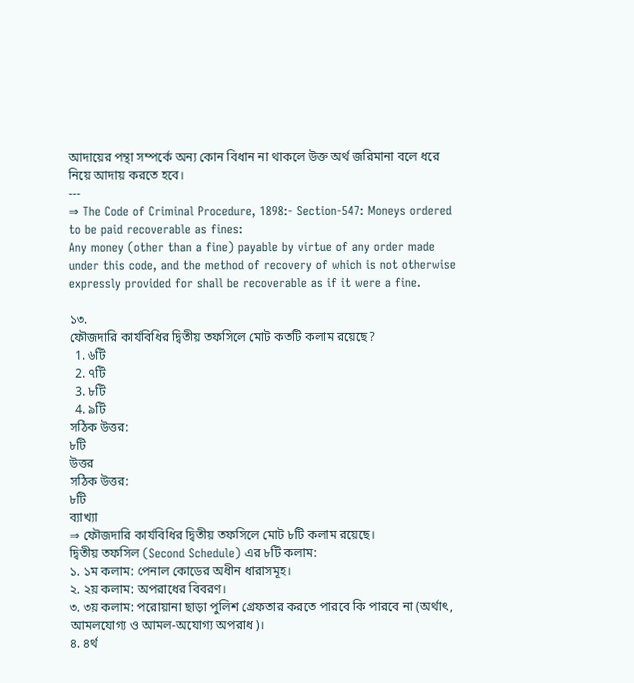আদায়ের পন্থা সম্পর্কে অন্য কোন বিধান না থাকলে উক্ত অর্থ জরিমানা বলে ধরে নিয়ে আদায় করতে হবে।
---
⇒ The Code of Criminal Procedure, 1898:- Section-547: Moneys ordered to be paid recoverable as fines:
Any money (other than a fine) payable by virtue of any order made under this code, and the method of recovery of which is not otherwise expressly provided for shall be recoverable as if it were a fine.

১৩.
ফৌজদারি কার্যবিধির দ্বিতীয় তফসিলে মোট কতটি কলাম রয়েছে?
  1. ৬টি
  2. ৭টি
  3. ৮টি
  4. ৯টি
সঠিক উত্তর:
৮টি
উত্তর
সঠিক উত্তর:
৮টি
ব্যাখ্যা
⇒ ফৌজদারি কার্যবিধির দ্বিতীয় তফসিলে মোট ৮টি কলাম রয়েছে।
দ্বিতীয় তফসিল (Second Schedule) এর ৮টি কলাম:
১. ১ম কলাম: পেনাল কোডের অধীন ধারাসমূহ।
২. ২য় কলাম: অপরাধের বিবরণ।
৩. ৩য় কলাম: পরোয়ানা ছাড়া পুলিশ গ্রেফতার করতে পারবে কি পারবে না (অর্থাৎ, আমলযোগ্য ও আমল-অযোগ্য অপরাধ)।
৪. ৪র্থ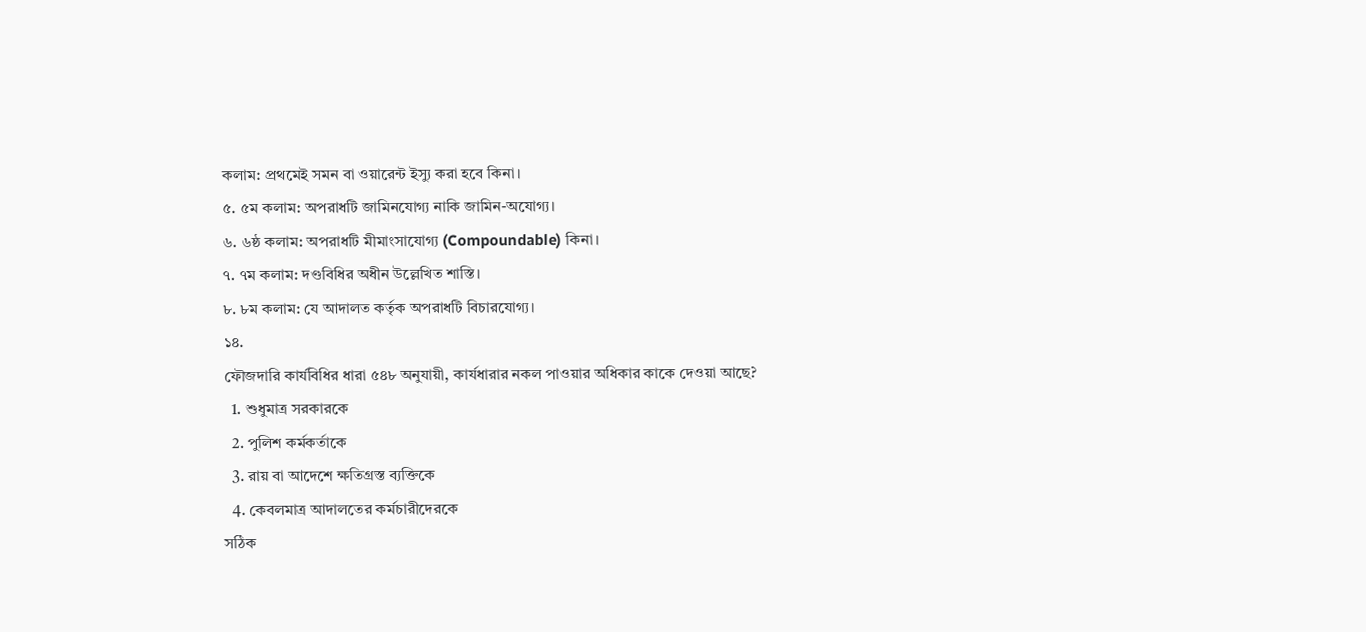কলাম: প্রথমেই সমন বা ওয়ারেন্ট ইস্যু করা হবে কিনা।
৫. ৫ম কলাম: অপরাধটি জামিনযোগ্য নাকি জামিন-অযোগ্য।
৬. ৬ষ্ঠ কলাম: অপরাধটি মীমাংসাযোগ্য (Compoundable) কিনা।
৭. ৭ম কলাম: দণ্ডবিধির অধীন উল্লেখিত শাস্তি।
৮. ৮ম কলাম: যে আদালত কর্তৃক অপরাধটি বিচারযোগ্য।
১৪.
ফৌজদারি কার্যবিধির ধারা ৫৪৮ অনুযায়ী, কার্যধারার নকল পাওয়ার অধিকার কাকে দেওয়া আছে?
  1. শুধুমাত্র সরকারকে
  2. পুলিশ কর্মকর্তাকে
  3. রায় বা আদেশে ক্ষতিগ্রস্ত ব্যক্তিকে
  4. কেবলমাত্র আদালতের কর্মচারীদেরকে
সঠিক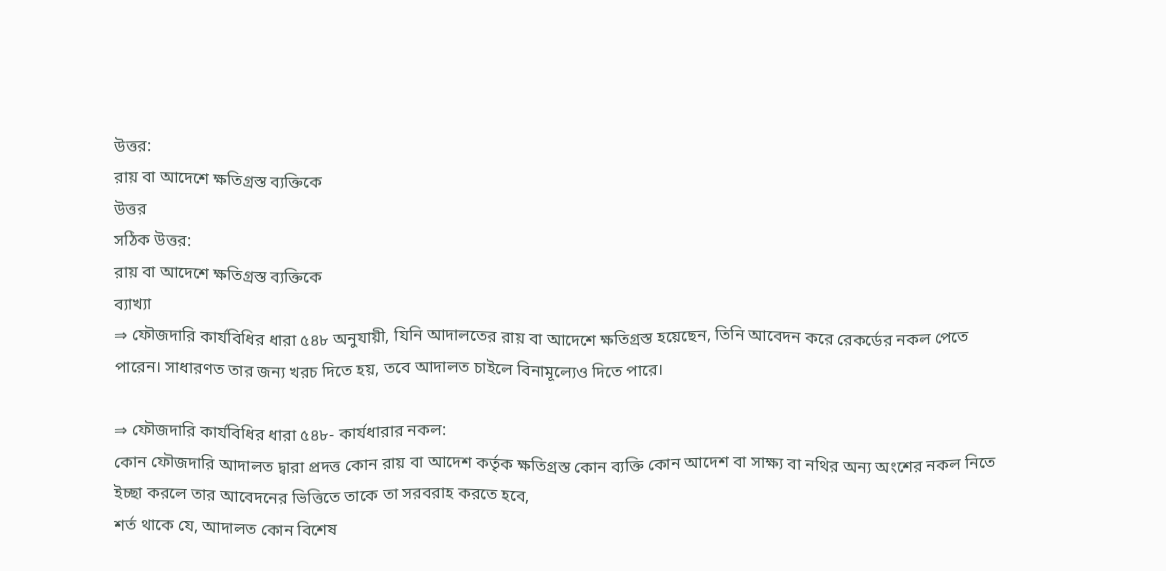উত্তর:
রায় বা আদেশে ক্ষতিগ্রস্ত ব্যক্তিকে
উত্তর
সঠিক উত্তর:
রায় বা আদেশে ক্ষতিগ্রস্ত ব্যক্তিকে
ব্যাখ্যা
⇒ ফৌজদারি কার্যবিধির ধারা ৫৪৮ অনুযায়ী, যিনি আদালতের রায় বা আদেশে ক্ষতিগ্রস্ত হয়েছেন, তিনি আবেদন করে রেকর্ডের নকল পেতে পারেন। সাধারণত তার জন্য খরচ দিতে হয়, তবে আদালত চাইলে বিনামূল্যেও দিতে পারে।

⇒ ফৌজদারি কার্যবিধির ধারা ৫৪৮- কার্যধারার নকল:
কোন ফৌজদারি আদালত দ্বারা প্রদত্ত কোন রায় বা আদেশ কর্তৃক ক্ষতিগ্রস্ত কোন ব্যক্তি কোন আদেশ বা সাক্ষ্য বা নথির অন্য অংশের নকল নিতে ইচ্ছা করলে তার আবেদনের ভিত্তিতে তাকে তা সরবরাহ করতে হবে,
শর্ত থাকে যে, আদালত কোন বিশেষ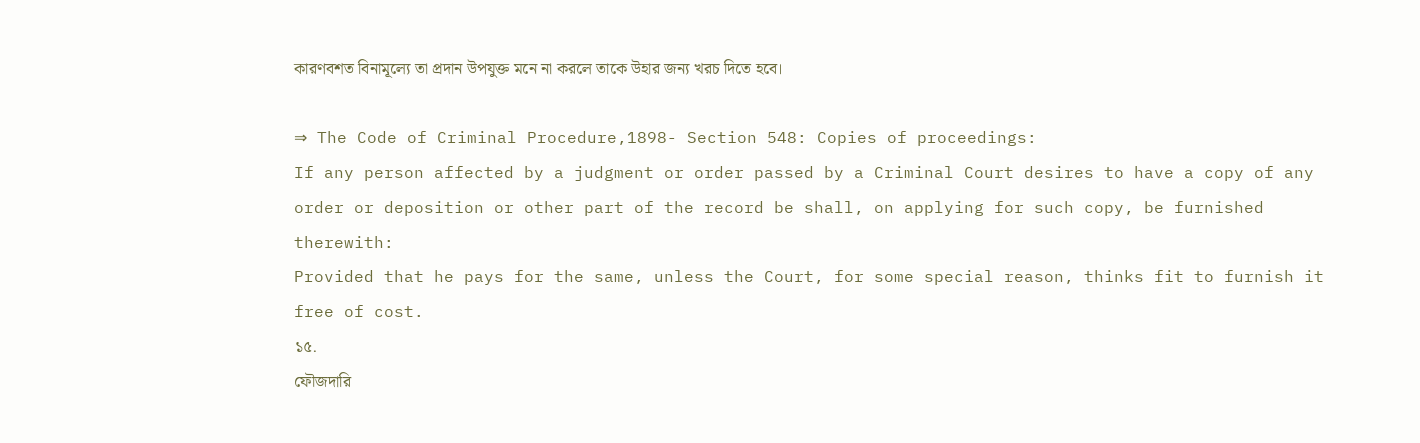কারণবশত বিনামূল্যে তা প্রদান উপযুক্ত মনে না করলে তাকে উহার জন্য খরচ দিতে হবে।

⇒ The Code of Criminal Procedure,1898- Section 548: Copies of proceedings:
If any person affected by a judgment or order passed by a Criminal Court desires to have a copy of any order or deposition or other part of the record be shall, on applying for such copy, be furnished therewith:
Provided that he pays for the same, unless the Court, for some special reason, thinks fit to furnish it free of cost.
১৫.
ফৌজদারি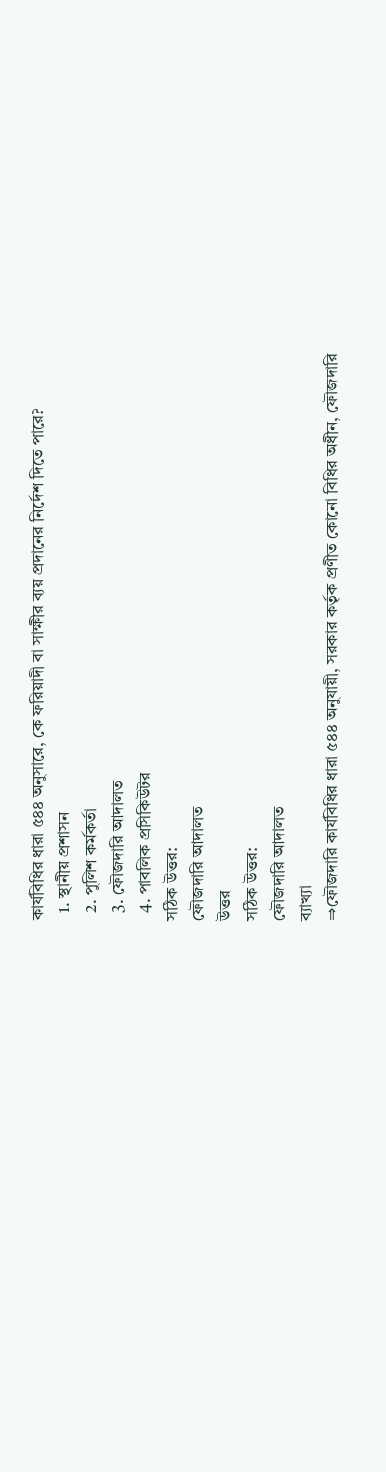কার্যবিধির ধারা ৫৪৪ অনুসারে, কে ফরিয়াদী বা সাক্ষীর ব্যয় প্রদানের নির্দেশ দিতে পারে?
  1. স্থানীয় প্রশাসন
  2. পুলিশ কর্মকর্তা
  3. ফৌজদারি আদালত
  4. পাবলিক প্রসিকিউটর
সঠিক উত্তর:
ফৌজদারি আদালত
উত্তর
সঠিক উত্তর:
ফৌজদারি আদালত
ব্যাখ্যা
⇒ফৌজদারি কার্যবিধির ধারা ৫৪৪ অনুযায়ী, সরকার কর্তৃক প্রণীত কোনো বিধির অধীন, ফৌজদারি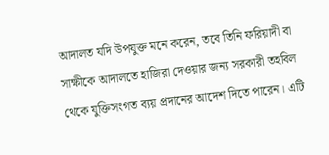আদালত যদি উপযুক্ত মনে করেন, তবে তিনি ফরিয়াদী বা সাক্ষীকে আদালতে হাজিরা দেওয়ার জন্য সরকারী তহবিল থেকে যুক্তিসংগত ব্যয় প্রদানের আদেশ দিতে পারেন। এটি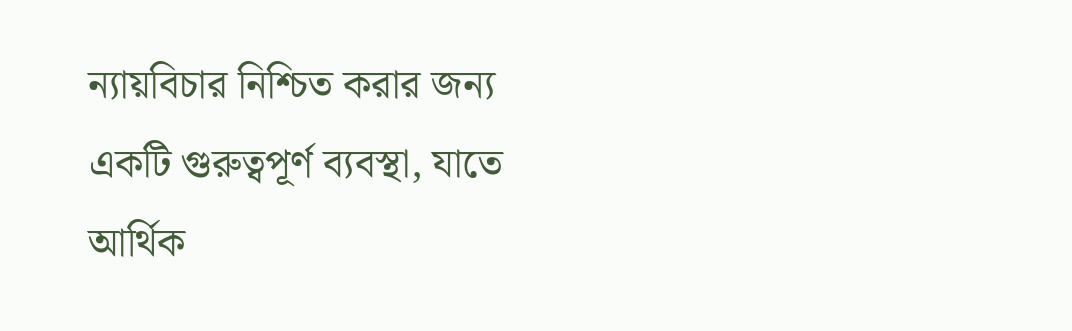ন্যায়বিচার নিশ্চিত করার জন্য একটি গুরুত্বপূর্ণ ব্যবস্থা, যাতে আর্থিক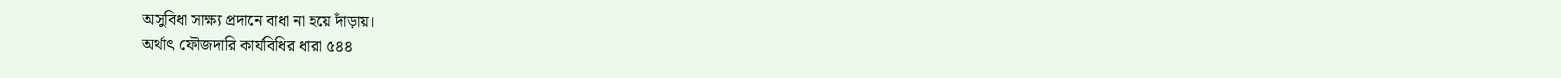অসুবিধা সাক্ষ্য প্রদানে বাধা না হয়ে দাঁড়ায়।
অর্থাৎ ফৌজদারি কার্যবিধির ধারা ৫৪৪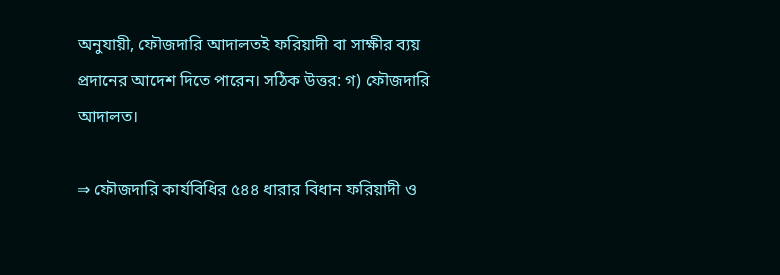অনুযায়ী, ফৌজদারি আদালতই ফরিয়াদী বা সাক্ষীর ব্যয় প্রদানের আদেশ দিতে পারেন। সঠিক উত্তর: গ) ফৌজদারি আদালত।

⇒ ফৌজদারি কার্যবিধির ৫৪৪ ধারার বিধান ফরিয়াদী ও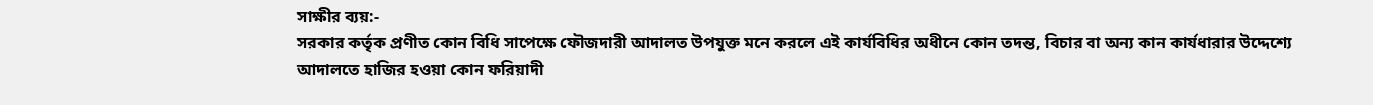সাক্ষীর ব্যয়:-
সরকার কর্তৃক প্রণীত কোন বিধি সাপেক্ষে ফৌজদারী আদালত উপযুক্ত মনে করলে এই কার্যবিধির অধীনে কোন তদন্ত, বিচার বা অন্য কান কার্যধারার উদ্দেশ্যে আদালতে হাজির হওয়া কোন ফরিয়াদী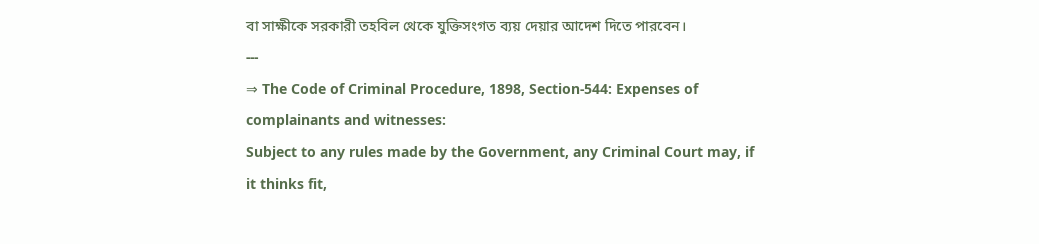বা সাক্ষীকে সরকারী তহবিল থেকে যুক্তিসংগত ব্যয় দেয়ার আদেশ দিতে পারবেন।
---
⇒ The Code of Criminal Procedure, 1898, Section-544: Expenses of complainants and witnesses:
Subject to any rules made by the Government, any Criminal Court may, if it thinks fit,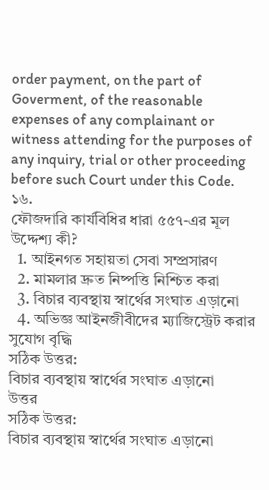order payment, on the part of Goverment, of the reasonable expenses of any complainant or witness attending for the purposes of any inquiry, trial or other proceeding before such Court under this Code.
১৬.
ফৌজদারি কার্যবিধির ধারা ৫৫৭-এর মূল উদ্দেশ্য কী?
  1. আইনগত সহায়তা সেবা সম্প্রসারণ
  2. মামলার দ্রুত নিষ্পত্তি নিশ্চিত করা
  3. বিচার ব্যবস্থায় স্বার্থের সংঘাত এড়ানো
  4. অভিজ্ঞ আইনজীবীদের ম্যাজিস্ট্রেট করার সুযোগ বৃদ্ধি
সঠিক উত্তর:
বিচার ব্যবস্থায় স্বার্থের সংঘাত এড়ানো
উত্তর
সঠিক উত্তর:
বিচার ব্যবস্থায় স্বার্থের সংঘাত এড়ানো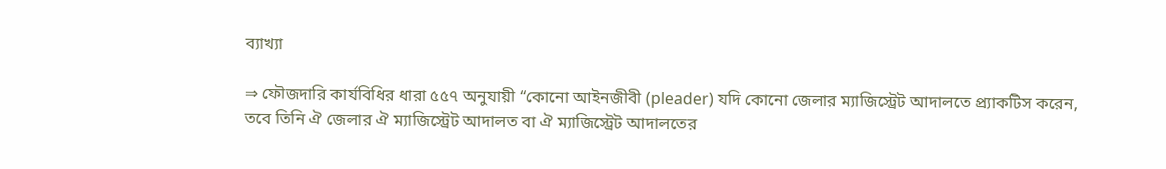ব্যাখ্যা

⇒ ফৌজদারি কার্যবিধির ধারা ৫৫৭ অনুযায়ী “কোনো আইনজীবী (pleader) যদি কোনো জেলার ম্যাজিস্ট্রেট আদালতে প্র্যাকটিস করেন, তবে তিনি ঐ জেলার ঐ ম্যাজিস্ট্রেট আদালত বা ঐ ম্যাজিস্ট্রেট আদালতের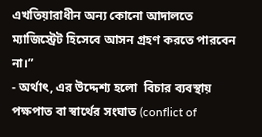এখতিয়ারাধীন অন্য কোনো আদালতে ম্যাজিস্ট্রেট হিসেবে আসন গ্রহণ করতে পারবেন না।”
- অর্থাৎ, এর উদ্দেশ্য হলো  বিচার ব্যবস্থায় পক্ষপাত বা স্বার্থের সংঘাত (conflict of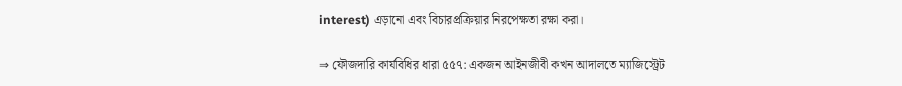interest) এড়ানো এবং বিচারপ্রক্রিয়ার নিরপেক্ষতা রক্ষা করা।

⇒ ফৌজদারি কার্যবিধির ধারা ৫৫৭: একজন আইনজীবী কখন আদালতে ম্যাজিস্ট্রেট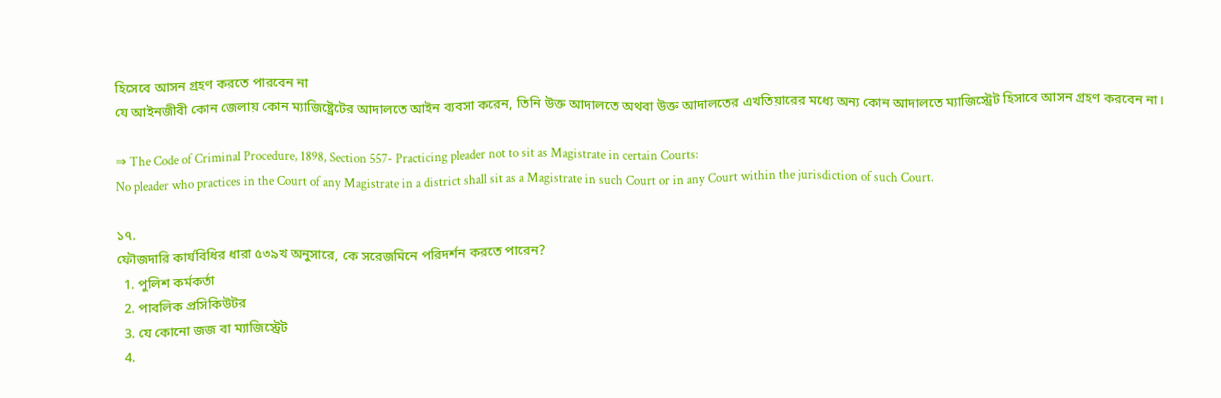হিসেবে আসন গ্রহণ করতে পারবেন না
যে আইনজীবী কোন জেলায় কোন ম্যাজিষ্ট্রেটের আদালতে আইন ব্যবসা করেন, তিনি উক্ত আদালতে অথবা উক্ত আদালতের এখতিয়ারের মধ্যে অন্য কোন আদালতে ম্যাজিস্ট্রেট হিসাবে আসন গ্রহণ করবেন না।

⇒ The Code of Criminal Procedure, 1898, Section 557- Practicing pleader not to sit as Magistrate in certain Courts:
No pleader who practices in the Court of any Magistrate in a district shall sit as a Magistrate in such Court or in any Court within the jurisdiction of such Court.

১৭.
ফৌজদারি কার্যবিধির ধারা ৫৩৯খ অনুসারে, কে সরেজমিনে পরিদর্শন করতে পারেন?
  1. পুলিশ কর্মকর্তা
  2. পাবলিক প্রসিকিউটর
  3. যে কোনো জজ বা ম্যাজিস্ট্রেট
  4.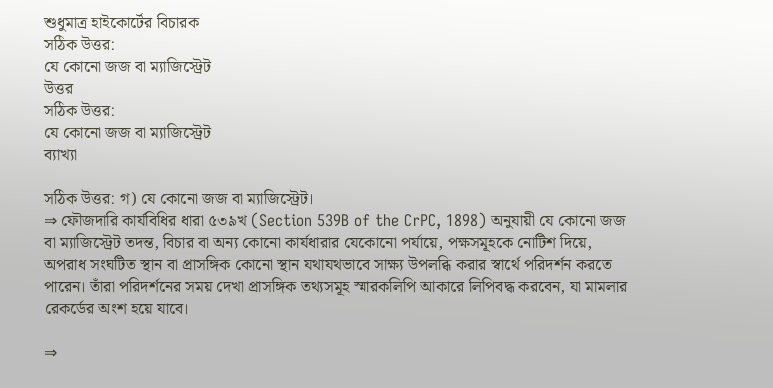শুধুমাত্র হাইকোর্টের বিচারক
সঠিক উত্তর:
যে কোনো জজ বা ম্যাজিস্ট্রেট
উত্তর
সঠিক উত্তর:
যে কোনো জজ বা ম্যাজিস্ট্রেট
ব্যাখ্যা

সঠিক উত্তর: গ) যে কোনো জজ বা ম্যাজিস্ট্রেট।
⇒ ফৌজদারি কার্যবিধির ধারা ৫৩৯খ (Section 539B of the CrPC, 1898) অনুযায়ী যে কোনো জজ বা ম্যাজিস্ট্রেট তদন্ত, বিচার বা অন্য কোনো কার্যধারার যেকোনো পর্যায়ে, পক্ষসমূহকে নোটিশ দিয়ে, অপরাধ সংঘটিত স্থান বা প্রাসঙ্গিক কোনো স্থান যথাযথভাবে সাক্ষ্য উপলব্ধি করার স্বার্থে পরিদর্শন করতে পারেন। তাঁরা পরিদর্শনের সময় দেখা প্রাসঙ্গিক তথ্যসমূহ স্মারকলিপি আকারে লিপিবদ্ধ করবেন, যা মামলার রেকর্ডের অংশ হয়ে যাবে।

⇒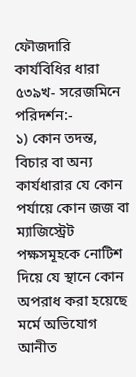ফৌজদারি কার্যবিধির ধারা ৫৩৯খ- সরেজমিনে পরিদর্শন:-
১) কোন তদন্ত, বিচার বা অন্য কার্যধারার যে কোন পর্যায়ে কোন জজ বা ম্যাজিস্ট্রেট পক্ষসমূহকে নোটিশ দিয়ে যে স্থানে কোন অপরাধ করা হয়েছে মর্মে অভিযোগ আনীত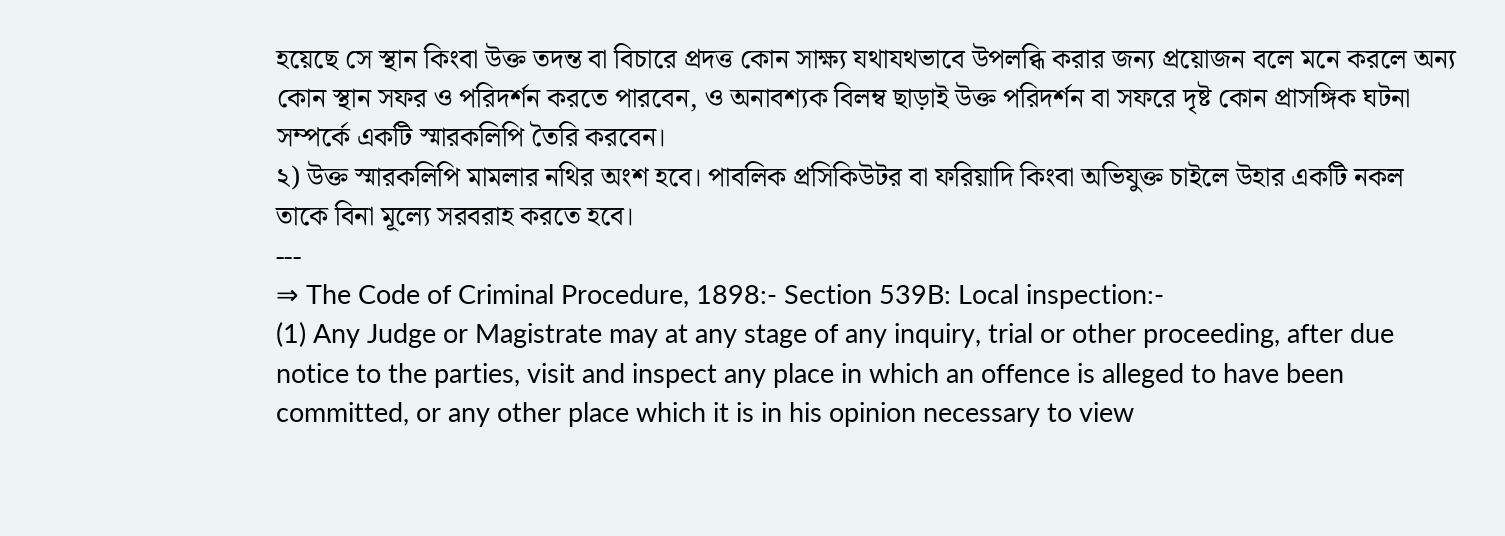হয়েছে সে স্থান কিংবা উক্ত তদন্ত বা বিচারে প্রদত্ত কোন সাক্ষ্য যথাযথভাবে উপলব্ধি করার জন্য প্রয়োজন বলে মনে করলে অন্য কোন স্থান সফর ও পরিদর্শন করতে পারবেন, ও অনাবশ্যক বিলম্ব ছাড়াই উক্ত পরিদর্শন বা সফরে দৃষ্ট কোন প্রাসঙ্গিক ঘটনা সম্পর্কে একটি স্মারকলিপি তৈরি করবেন।
২) উক্ত স্মারকলিপি মামলার নথির অংশ হবে। পাবলিক প্রসিকিউটর বা ফরিয়াদি কিংবা অভিযুক্ত চাইলে উহার একটি নকল তাকে বিনা মূল্যে সরবরাহ করতে হবে।
---
⇒ The Code of Criminal Procedure, 1898:- Section 539B: Local inspection:-
(1) Any Judge or Magistrate may at any stage of any inquiry, trial or other proceeding, after due notice to the parties, visit and inspect any place in which an offence is alleged to have been committed, or any other place which it is in his opinion necessary to view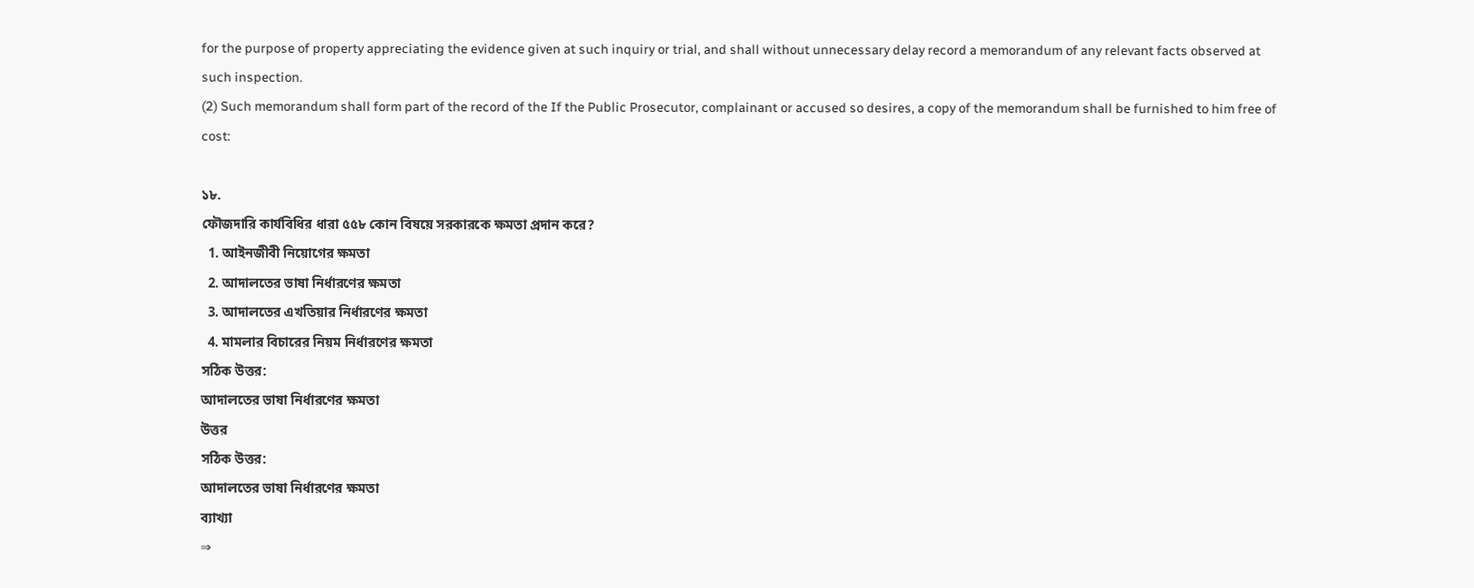for the purpose of property appreciating the evidence given at such inquiry or trial, and shall without unnecessary delay record a memorandum of any relevant facts observed at such inspection.
(2) Such memorandum shall form part of the record of the If the Public Prosecutor, complainant or accused so desires, a copy of the memorandum shall be furnished to him free of cost:

১৮.
ফৌজদারি কার্যবিধির ধারা ৫৫৮ কোন বিষয়ে সরকারকে ক্ষমতা প্রদান করে?
  1. আইনজীবী নিয়োগের ক্ষমতা
  2. আদালতের ভাষা নির্ধারণের ক্ষমতা
  3. আদালতের এখতিয়ার নির্ধারণের ক্ষমতা
  4. মামলার বিচারের নিয়ম নির্ধারণের ক্ষমতা
সঠিক উত্তর:
আদালতের ভাষা নির্ধারণের ক্ষমতা
উত্তর
সঠিক উত্তর:
আদালতের ভাষা নির্ধারণের ক্ষমতা
ব্যাখ্যা
⇒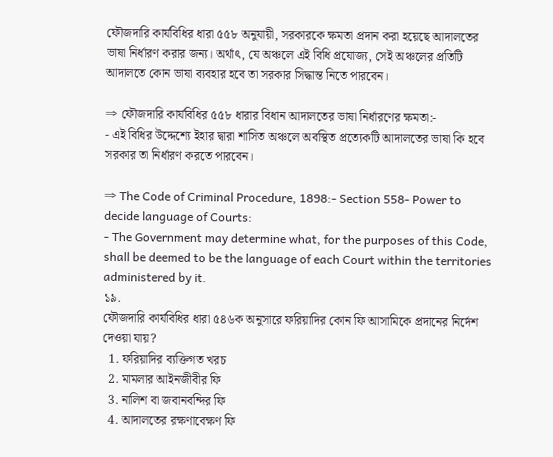ফৌজদারি কার্যবিধির ধারা ৫৫৮ অনুযায়ী, সরকারকে ক্ষমতা প্রদান করা হয়েছে আদালতের ভাষা নির্ধারণ করার জন্য। অর্থাৎ, যে অঞ্চলে এই বিধি প্রযোজ্য, সেই অঞ্চলের প্রতিটি আদালতে কোন ভাষা ব্যবহার হবে তা সরকার সিদ্ধান্ত নিতে পারবেন।

⇒ ফৌজদারি কার্যবিধির ৫৫৮ ধারার বিধান আদালতের ভাষা নির্ধারণের ক্ষমতা:-
- এই বিধির উদ্দেশ্যে ইহার দ্বারা শাসিত অঞ্চলে অবস্থিত প্রত্যেকটি আদালতের ভাষা কি হবে সরকার তা নির্ধারণ করতে পারবেন।

⇒ The Code of Criminal Procedure, 1898:- Section 558- Power to decide language of Courts:
- The Government may determine what, for the purposes of this Code, shall be deemed to be the language of each Court within the territories administered by it.
১৯.
ফৌজদারি কার্যবিধির ধারা ৫৪৬ক অনুসারে ফরিয়াদির কোন ফি আসামিকে প্রদানের নির্দেশ দেওয়া যায়?
  1. ফরিয়াদির ব্যক্তিগত খরচ
  2. মামলার আইনজীবীর ফি
  3. নালিশ বা জবানবন্দির ফি
  4. আদালতের রক্ষণাবেক্ষণ ফি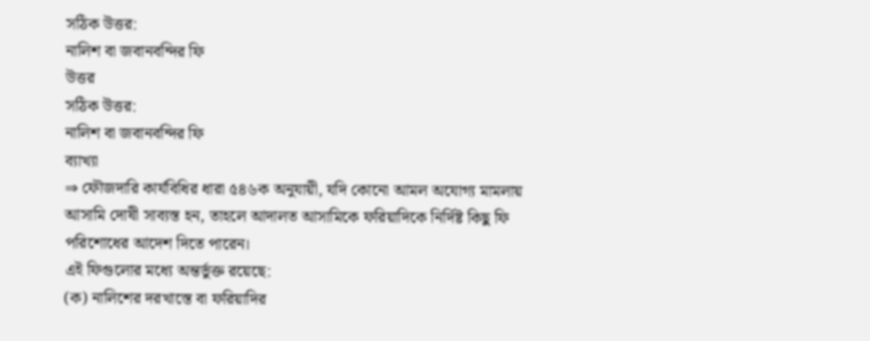সঠিক উত্তর:
নালিশ বা জবানবন্দির ফি
উত্তর
সঠিক উত্তর:
নালিশ বা জবানবন্দির ফি
ব্যাখ্যা
⇒ ফৌজদারি কার্যবিধির ধারা ৫৪৬ক অনুযায়ী, যদি কোনো আমল অযোগ্য মামলায় আসামি দোষী সাব্যস্ত হন, তাহলে আদালত আসামিকে ফরিয়াদিকে নির্দিষ্ট কিছু ফি পরিশোধের আদেশ দিতে পারেন।
এই ফিগুলোর মধ্যে অন্তর্ভুক্ত রয়েছে:
(ক) নালিশের দরখাস্তে বা ফরিয়াদির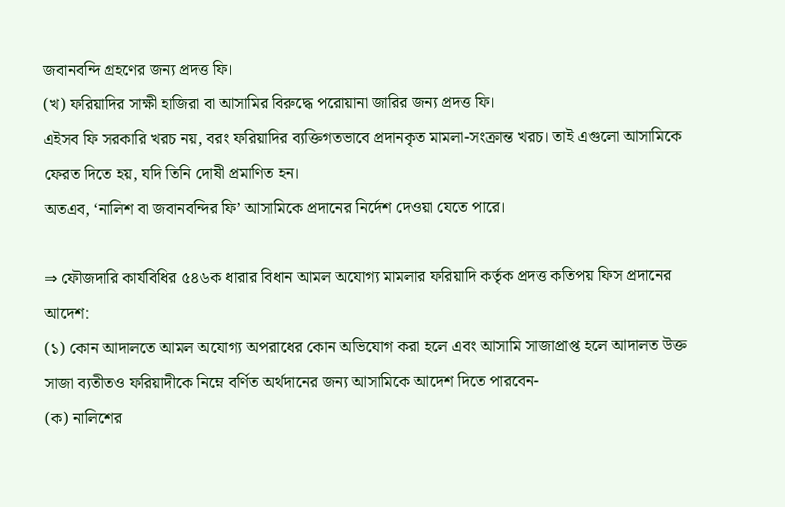জবানবন্দি গ্রহণের জন্য প্রদত্ত ফি।
(খ) ফরিয়াদির সাক্ষী হাজিরা বা আসামির বিরুদ্ধে পরোয়ানা জারির জন্য প্রদত্ত ফি।
এইসব ফি সরকারি খরচ নয়, বরং ফরিয়াদির ব্যক্তিগতভাবে প্রদানকৃত মামলা-সংক্রান্ত খরচ। তাই এগুলো আসামিকে ফেরত দিতে হয়, যদি তিনি দোষী প্রমাণিত হন।
অতএব, ‘নালিশ বা জবানবন্দির ফি’ আসামিকে প্রদানের নির্দেশ দেওয়া যেতে পারে।

⇒ ফৌজদারি কার্যবিধির ৫৪৬ক ধারার বিধান আমল অযোগ্য মামলার ফরিয়াদি কর্তৃক প্রদত্ত কতিপয় ফিস প্রদানের আদেশ:
(১) কোন আদালতে আমল অযোগ্য অপরাধের কোন অভিযোগ করা হলে এবং আসামি সাজাপ্রাপ্ত হলে আদালত উক্ত সাজা ব্যতীতও ফরিয়াদীকে নিম্নে বর্ণিত অর্থদানের জন্য আসামিকে আদেশ দিতে পারবেন-
(ক) নালিশের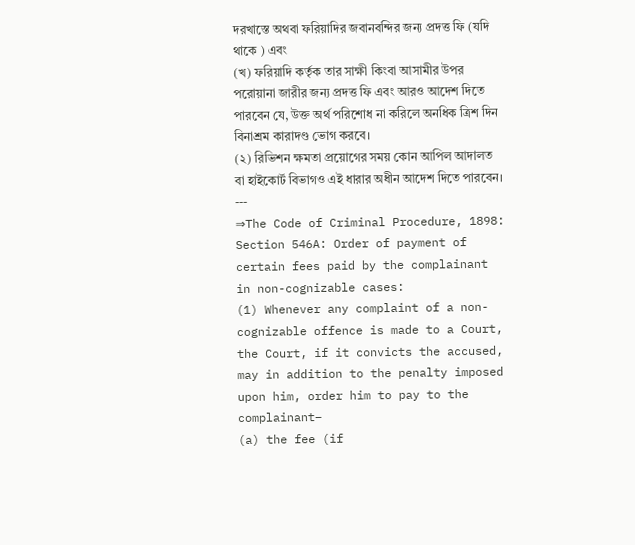দরখাস্তে অথবা ফরিয়াদির জবানবন্দির জন্য প্রদত্ত ফি (যদি থাকে ) এবং
(খ) ফরিয়াদি কর্তৃক তার সাক্ষী কিংবা আসামীর উপর পরোয়ানা জারীর জন্য প্রদত্ত ফি এবং আরও আদেশ দিতে পারবেন যে, উক্ত অর্থ পরিশোধ না করিলে অনধিক ত্রিশ দিন বিনাশ্রম কারাদণ্ড ভোগ করবে।
(২) রিভিশন ক্ষমতা প্রয়োগের সময় কোন আপিল আদালত বা হাইকোর্ট বিভাগও এই ধারার অধীন আদেশ দিতে পারবেন।
---
⇒The Code of Criminal Procedure, 1898: Section 546A: Order of payment of certain fees paid by the complainant in non-cognizable cases:
(1) Whenever any complaint of a non-cognizable offence is made to a Court, the Court, if it convicts the accused, may in addition to the penalty imposed upon him, order him to pay to the complainant–
(a) the fee (if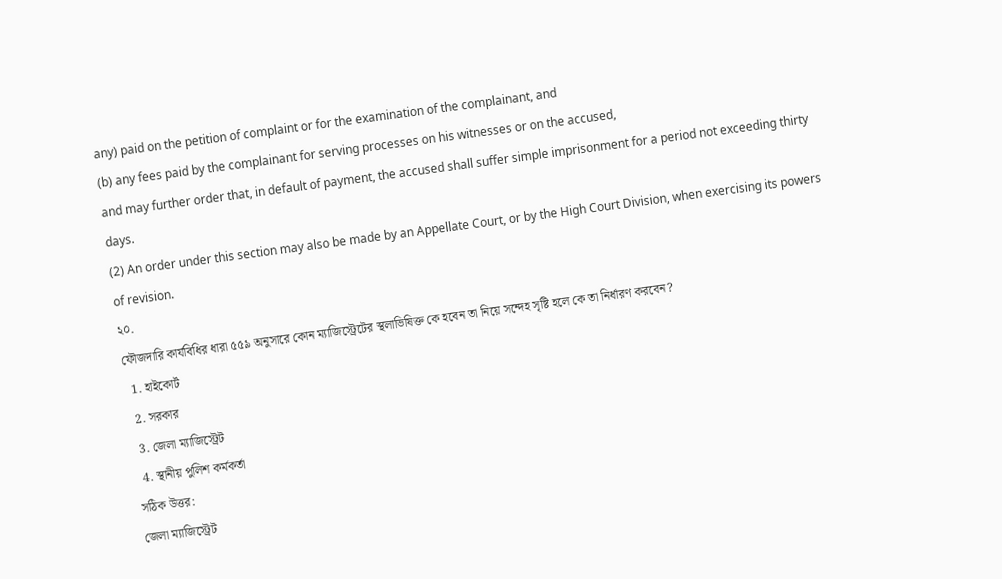any) paid on the petition of complaint or for the examination of the complainant, and
(b) any fees paid by the complainant for serving processes on his witnesses or on the accused,
and may further order that, in default of payment, the accused shall suffer simple imprisonment for a period not exceeding thirty days.
(2) An order under this section may also be made by an Appellate Court, or by the High Court Division, when exercising its powers of revision.
২০.
ফৌজদারি কার্যবিধির ধারা ৫৫৯ অনুসারে কোন ম্যাজিস্ট্রেটের স্থলাভিষিক্ত কে হবেন তা নিয়ে সন্দেহ সৃষ্টি হলে কে তা নির্ধারণ করবেন?
  1. হাইকোর্ট
  2. সরকার
  3. জেলা ম্যাজিস্ট্রেট
  4. স্থানীয় পুলিশ কর্মকর্তা
সঠিক উত্তর:
জেলা ম্যাজিস্ট্রেট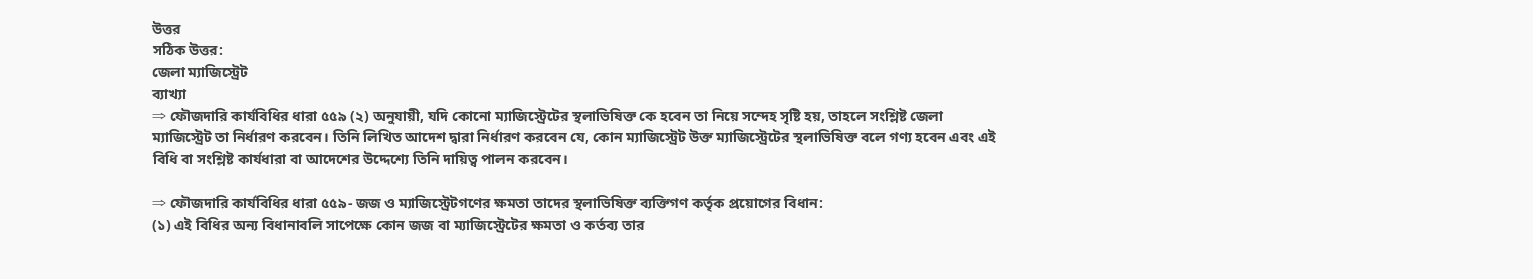উত্তর
সঠিক উত্তর:
জেলা ম্যাজিস্ট্রেট
ব্যাখ্যা
⇒ ফৌজদারি কার্যবিধির ধারা ৫৫৯ (২) অনুযায়ী, যদি কোনো ম্যাজিস্ট্রেটের স্থলাভিষিক্ত কে হবেন তা নিয়ে সন্দেহ সৃষ্টি হয়, তাহলে সংশ্লিষ্ট জেলা ম্যাজিস্ট্রেট তা নির্ধারণ করবেন। তিনি লিখিত আদেশ দ্বারা নির্ধারণ করবেন যে, কোন ম্যাজিস্ট্রেট উক্ত ম্যাজিস্ট্রেটের স্থলাভিষিক্ত বলে গণ্য হবেন এবং এই বিধি বা সংশ্লিষ্ট কার্যধারা বা আদেশের উদ্দেশ্যে তিনি দায়িত্ব পালন করবেন।

⇒ ফৌজদারি কার্যবিধির ধারা ৫৫৯- জজ ও ম্যাজিস্ট্রেটগণের ক্ষমতা তাদের স্থলাভিষিক্ত ব্যক্তিগণ কর্তৃক প্রয়োগের বিধান:
(১) এই বিধির অন্য বিধানাবলি সাপেক্ষে কোন জজ বা ম্যাজিস্ট্রেটের ক্ষমতা ও কর্তব্য তার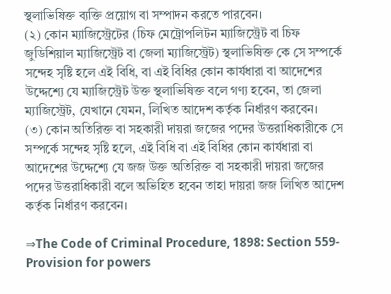স্থলাভিষিক্ত ব্যক্তি প্রয়োগ বা সম্পাদন করতে পারবেন।
(২) কোন ম্যাজিস্ট্রেটের (চিফ মেট্রোপলিটন ম্যাজিস্ট্রেট বা চিফ জুডিশিয়াল ম্যাজিস্ট্রেট বা জেলা ম্যাজিস্ট্রেট) স্থলাভিষিক্ত কে সে সম্পর্কে সন্দেহ সৃষ্টি হলে এই বিধি, বা এই বিধির কোন কার্যধারা বা আদেশের উদ্দেশ্যে যে ম্যাজিস্ট্রেট উক্ত স্থলাভিষিক্ত বলে গণ্য হবেন, তা জেলা ম্যাজিস্ট্রেট, যেখানে যেমন, লিখিত আদেশ কর্তৃক নির্ধারণ করবেন।
(৩) কোন অতিরিক্ত বা সহকারী দায়রা জজের পদের উত্তরাধিকারীকে সে সম্পর্কে সন্দেহ সৃষ্টি হলে, এই বিধি বা এই বিধির কোন কার্যধারা বা আদেশের উদ্দেশ্যে যে জজ উক্ত অতিরিক্ত বা সহকারী দায়রা জজের পদের উত্তরাধিকারী বলে অভিহিত হবেন তাহা দায়রা জজ লিখিত আদেশ কর্তৃক নির্ধারণ করবেন।

⇒The Code of Criminal Procedure, 1898: Section 559- Provision for powers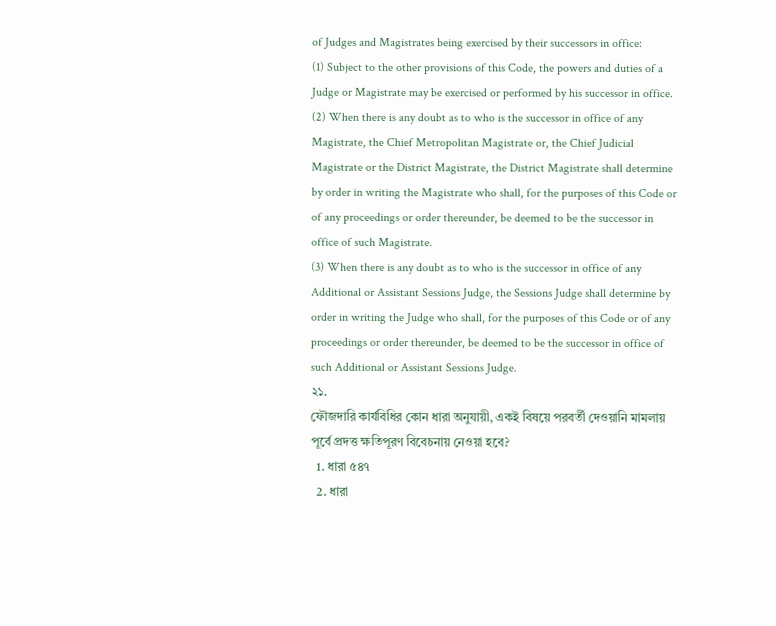of Judges and Magistrates being exercised by their successors in office:
(1) Subject to the other provisions of this Code, the powers and duties of a Judge or Magistrate may be exercised or performed by his successor in office.
(2) When there is any doubt as to who is the successor in office of any Magistrate, the Chief Metropolitan Magistrate or, the Chief Judicial Magistrate or the District Magistrate, the District Magistrate shall determine by order in writing the Magistrate who shall, for the purposes of this Code or of any proceedings or order thereunder, be deemed to be the successor in office of such Magistrate.
(3) When there is any doubt as to who is the successor in office of any Additional or Assistant Sessions Judge, the Sessions Judge shall determine by order in writing the Judge who shall, for the purposes of this Code or of any proceedings or order thereunder, be deemed to be the successor in office of such Additional or Assistant Sessions Judge.
২১.
ফৌজদারি কার্যবিধির কোন ধারা অনুযায়ী, একই বিষয়ে পরবর্তী দেওয়ানি মামলায় পূর্বে প্রদত্ত ক্ষতিপূরণ বিবেচনায় নেওয়া হবে?
  1. ধারা ৫৪৭
  2. ধারা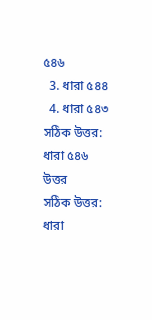৫৪৬
  3. ধারা ৫৪৪
  4. ধারা ৫৪৩
সঠিক উত্তর:
ধারা ৫৪৬
উত্তর
সঠিক উত্তর:
ধারা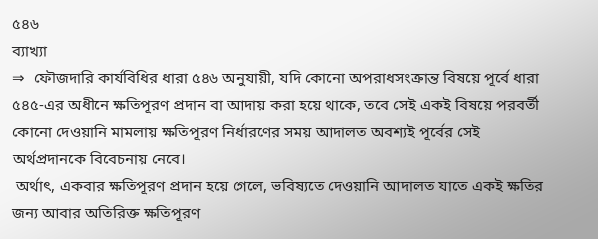৫৪৬
ব্যাখ্যা
⇒  ফৌজদারি কার্যবিধির ধারা ৫৪৬ অনুযায়ী, যদি কোনো অপরাধসংক্রান্ত বিষয়ে পূর্বে ধারা ৫৪৫-এর অধীনে ক্ষতিপূরণ প্রদান বা আদায় করা হয়ে থাকে, তবে সেই একই বিষয়ে পরবর্তী কোনো দেওয়ানি মামলায় ক্ষতিপূরণ নির্ধারণের সময় আদালত অবশ্যই পূর্বের সেই অর্থপ্রদানকে বিবেচনায় নেবে।
 অর্থাৎ, একবার ক্ষতিপূরণ প্রদান হয়ে গেলে, ভবিষ্যতে দেওয়ানি আদালত যাতে একই ক্ষতির জন্য আবার অতিরিক্ত ক্ষতিপূরণ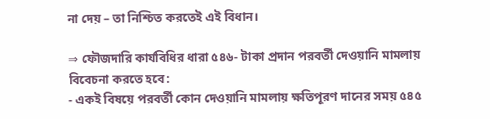না দেয় – তা নিশ্চিত করতেই এই বিধান।

⇒ ফৌজদারি কার্যবিধির ধারা ৫৪৬- টাকা প্রদান পরবর্তী দেওয়ানি মামলায় বিবেচনা করতে হবে:
- একই বিষয়ে পরবর্তী কোন দেওয়ানি মামলায় ক্ষতিপূরণ দানের সময় ৫৪৫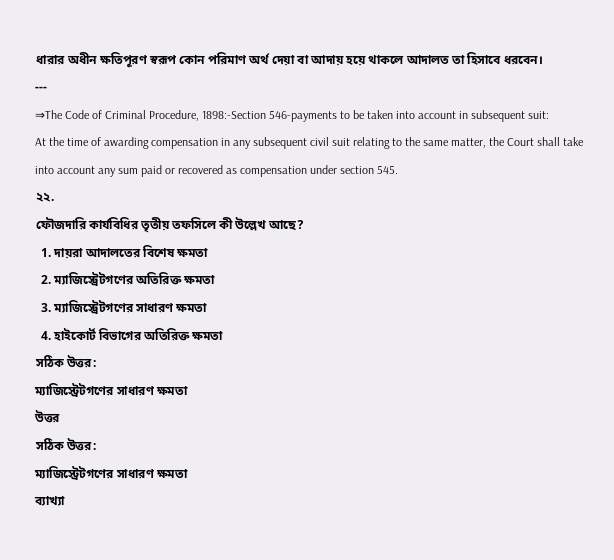ধারার অধীন ক্ষতিপূরণ স্বরূপ কোন পরিমাণ অর্থ দেয়া বা আদায় হয়ে থাকলে আদালত তা হিসাবে ধরবেন।
---
⇒The Code of Criminal Procedure, 1898:-Section 546-payments to be taken into account in subsequent suit:
At the time of awarding compensation in any subsequent civil suit relating to the same matter, the Court shall take into account any sum paid or recovered as compensation under section 545.
২২.
ফৌজদারি কার্যবিধির তৃতীয় তফসিলে কী উল্লেখ আছে?
  1. দায়রা আদালতের বিশেষ ক্ষমতা
  2. ম্যাজিস্ট্রেটগণের অতিরিক্ত ক্ষমতা
  3. ম্যাজিস্ট্রেটগণের সাধারণ ক্ষমতা
  4. হাইকোর্ট বিভাগের অতিরিক্ত ক্ষমতা
সঠিক উত্তর:
ম্যাজিস্ট্রেটগণের সাধারণ ক্ষমতা
উত্তর
সঠিক উত্তর:
ম্যাজিস্ট্রেটগণের সাধারণ ক্ষমতা
ব্যাখ্যা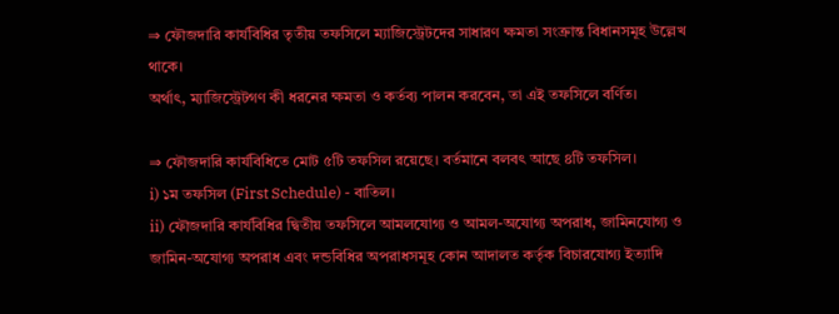⇒ ফৌজদারি কার্যবিধির তৃতীয় তফসিলে ম্যাজিস্ট্রেটদের সাধারণ ক্ষমতা সংক্রান্ত বিধানসমূহ উল্লেখ থাকে।
অর্থাৎ, ম্যাজিস্ট্রেটগণ কী ধরনের ক্ষমতা ও কর্তব্য পালন করবেন, তা এই তফসিলে বর্ণিত।

⇒ ফৌজদারি কার্যবিধিতে মোট ৫টি তফসিল রয়েছে। বর্তমানে বলবৎ আছে ৪টি তফসিল।
i) ১ম তফসিল (First Schedule) - বাতিল।
ii) ফৌজদারি কার্যবিধির দ্বিতীয় তফসিলে আমলযোগ্য ও আমল-অযোগ্য অপরাধ, জামিনযোগ্য ও জামিন-অযোগ্য অপরাধ এবং দন্ডবিধির অপরাধসমূহ কোন আদালত কর্তৃক বিচারযোগ্য ইত্যাদি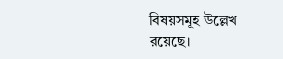বিষয়সমূহ উল্লেখ রয়েছে।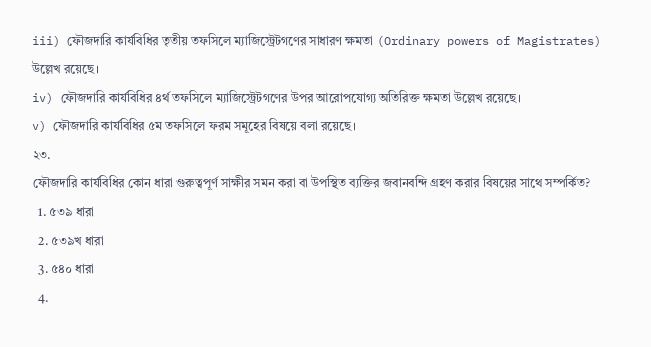iii) ফৌজদারি কার্যবিধির তৃতীয় তফসিলে ম্যাজিস্ট্রেটগণের সাধারণ ক্ষমতা (Ordinary powers of Magistrates) উল্লেখ রয়েছে।
iv) ফৌজদারি কার্যবিধির ৪র্থ তফসিলে ম্যাজিস্ট্রেটগণের উপর আরোপযোগ্য অতিরিক্ত ক্ষমতা উল্লেখ রয়েছে।
v) ফৌজদারি কার্যবিধির ৫ম তফসিলে ফরম সমূহের বিষয়ে বলা রয়েছে।
২৩.
ফৌজদারি কার্যবিধির কোন ধারা গুরুত্বপূর্ণ সাক্ষীর সমন করা বা উপস্থিত ব্যক্তির জবানবন্দি গ্রহণ করার বিষয়ের সাথে সম্পর্কিত?
  1. ৫৩৯ ধারা
  2. ৫৩৯খ ধারা
  3. ৫৪০ ধারা
  4.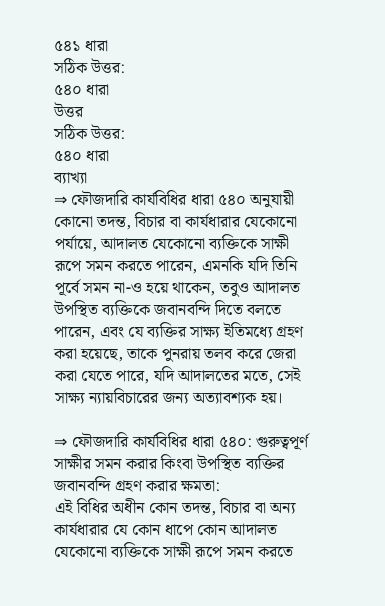৫৪১ ধারা
সঠিক উত্তর:
৫৪০ ধারা
উত্তর
সঠিক উত্তর:
৫৪০ ধারা
ব্যাখ্যা
⇒ ফৌজদারি কার্যবিধির ধারা ৫৪০ অনুযায়ী কোনো তদন্ত, বিচার বা কার্যধারার যেকোনো পর্যায়ে, আদালত যেকোনো ব্যক্তিকে সাক্ষী রূপে সমন করতে পারেন, এমনকি যদি তিনি পূর্বে সমন না-ও হয়ে থাকেন, তবুও আদালত উপস্থিত ব্যক্তিকে জবানবন্দি দিতে বলতে পারেন, এবং যে ব্যক্তির সাক্ষ্য ইতিমধ্যে গ্রহণ করা হয়েছে, তাকে পুনরায় তলব করে জেরা করা যেতে পারে, যদি আদালতের মতে, সেই সাক্ষ্য ন্যায়বিচারের জন্য অত্যাবশ্যক হয়।

⇒ ফৌজদারি কার্যবিধির ধারা ৫৪০: গুরুত্বপূর্ণ সাক্ষীর সমন করার কিংবা উপস্থিত ব্যক্তির জবানবন্দি গ্রহণ করার ক্ষমতা:
এই বিধির অধীন কোন তদন্ত, বিচার বা অন্য কার্যধারার যে কোন ধাপে কোন আদালত যেকোনো ব্যক্তিকে সাক্ষী রূপে সমন করতে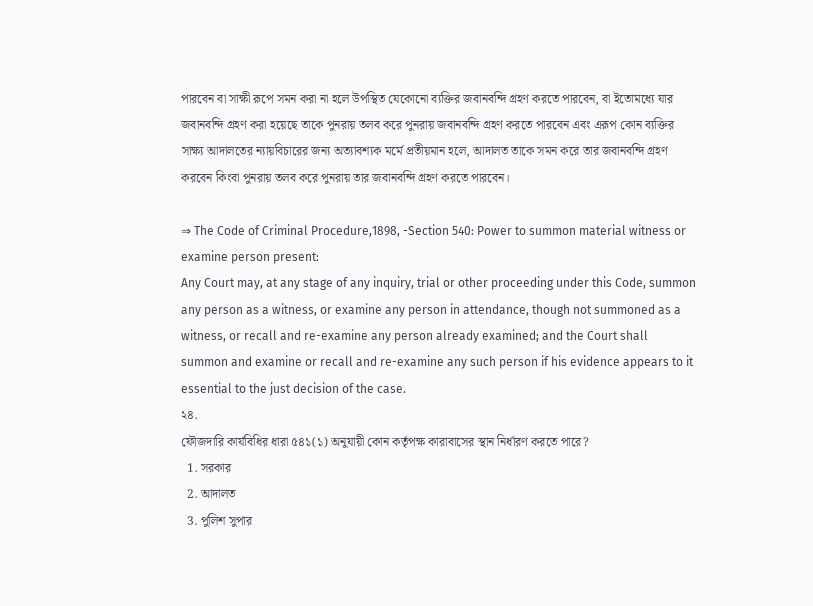পারবেন বা সাক্ষী রূপে সমন করা না হলে উপস্থিত যেকোনো ব্যক্তির জবানবন্দি গ্রহণ করতে পারবেন, বা ইতোমধ্যে যার জবানবন্দি গ্রহণ করা হয়েছে তাকে পুনরায় তলব করে পুনরায় জবানবন্দি গ্রহণ করতে পারবেন এবং এরূপ কোন ব্যক্তির সাক্ষ্য আদালতের ন্যায়বিচারের জন্য অত্যাবশ্যক মর্মে প্রতীয়মান হলে, আদালত তাকে সমন করে তার জবানবন্দি গ্রহণ করবেন কিংবা পুনরায় তলব করে পুনরায় তার জবানবন্দি গ্রহণ করতে পারবেন।

⇒ The Code of Criminal Procedure,1898, -Section 540: Power to summon material witness or examine person present:
Any Court may, at any stage of any inquiry, trial or other proceeding under this Code, summon any person as a witness, or examine any person in attendance, though not summoned as a witness, or recall and re-examine any person already examined; and the Court shall summon and examine or recall and re-examine any such person if his evidence appears to it essential to the just decision of the case.
২৪.
ফৌজদারি কার্যবিধির ধারা ৫৪১(১) অনুযায়ী কোন কর্তৃপক্ষ কারাবাসের স্থান নির্ধারণ করতে পারে?
  1. সরকার
  2. আদালত
  3. পুলিশ সুপার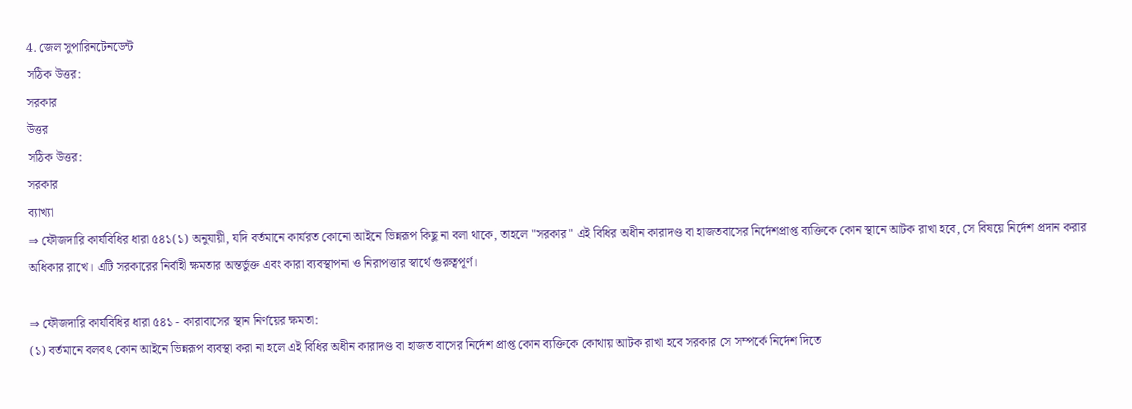4. জেল সুপারিনটেনডেন্ট
সঠিক উত্তর:
সরকার
উত্তর
সঠিক উত্তর:
সরকার
ব্যাখ্যা
⇒ ফৌজদারি কার্যবিধির ধারা ৫৪১(১) অনুযায়ী, যদি বর্তমানে কার্যরত কোনো আইনে ভিন্নরূপ কিছু না বলা থাকে, তাহলে "সরকার" এই বিধির অধীন কারাদণ্ড বা হাজতবাসের নির্দেশপ্রাপ্ত ব্যক্তিকে কোন স্থানে আটক রাখা হবে, সে বিষয়ে নির্দেশ প্রদান করার অধিকার রাখে। এটি সরকারের নির্বাহী ক্ষমতার অন্তর্ভুক্ত এবং কারা ব্যবস্থাপনা ও নিরাপত্তার স্বার্থে গুরুত্বপূর্ণ।

⇒ ফৌজদারি কার্যবিধির ধারা ৫৪১ - কারাবাসের স্থান নির্ণয়ের ক্ষমতা:
(১) বর্তমানে বলবৎ কোন আইনে ভিন্নরূপ ব্যবস্থা করা না হলে এই বিধির অধীন কারাদণ্ড বা হাজত বাসের নির্দেশ প্রাপ্ত কোন ব্যক্তিকে কোথায় আটক রাখা হবে সরকার সে সম্পর্কে নির্দেশ দিতে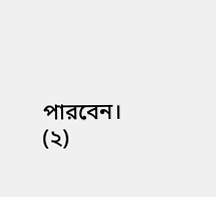পারবেন।
(২)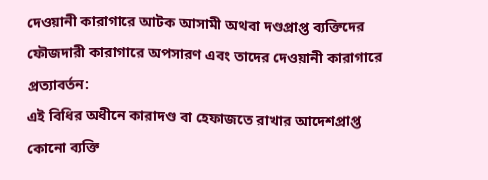দেওয়ানী কারাগারে আটক আসামী অথবা দণ্ডপ্রাপ্ত ব্যক্তিদের ফৌজদারী কারাগারে অপসারণ এবং তাদের দেওয়ানী কারাগারে প্রত্যাবর্তন:
এই বিধির অধীনে কারাদণ্ড বা হেফাজতে রাখার আদেশপ্রাপ্ত কোনো ব্যক্তি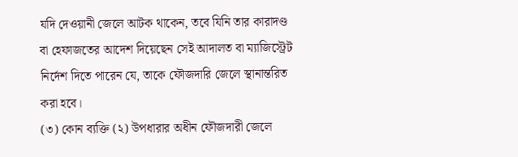যদি দেওয়ানী জেলে আটক থাকেন, তবে যিনি তার কারাদণ্ড বা হেফাজতের আদেশ দিয়েছেন সেই আদালত বা ম্যাজিস্ট্রেট নির্দেশ দিতে পারেন যে, তাকে ফৌজদারি জেলে স্থানান্তরিত করা হবে।
(৩) কোন ব্যক্তি (২) উপধারার অধীন ফৌজদারী জেলে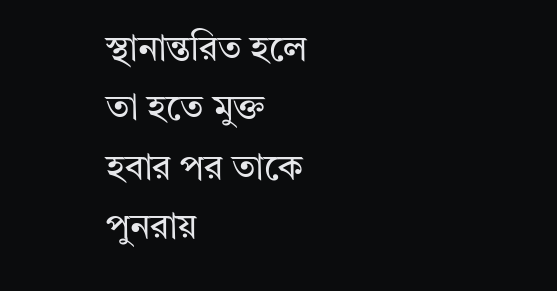স্থানান্তরিত হলে তা হতে মুক্ত হবার পর তাকে পুনরায়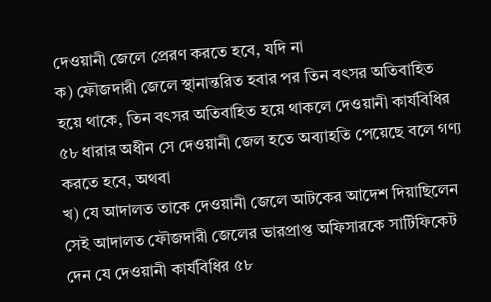দেওয়ানী জেলে প্রেরণ করতে হবে, যদি না
ক) ফৌজদারী জেলে স্থানান্তরিত হবার পর তিন বৎসর অতিবাহিত হয়ে থাকে, তিন বৎসর অতিবাহিত হয়ে থাকলে দেওয়ানী কার্যবিধির ৫৮ ধারার অধীন সে দেওয়ানী জেল হতে অব্যাহতি পেয়েছে বলে গণ্য করতে হবে, অথবা
খ) যে আদালত তাকে দেওয়ানী জেলে আটকের আদেশ দিয়াছিলেন সেই আদালত ফৌজদারী জেলের ভারপ্রাপ্ত অফিসারকে সার্টিফিকেট দেন যে দেওয়ানী কার্যবিধির ৫৮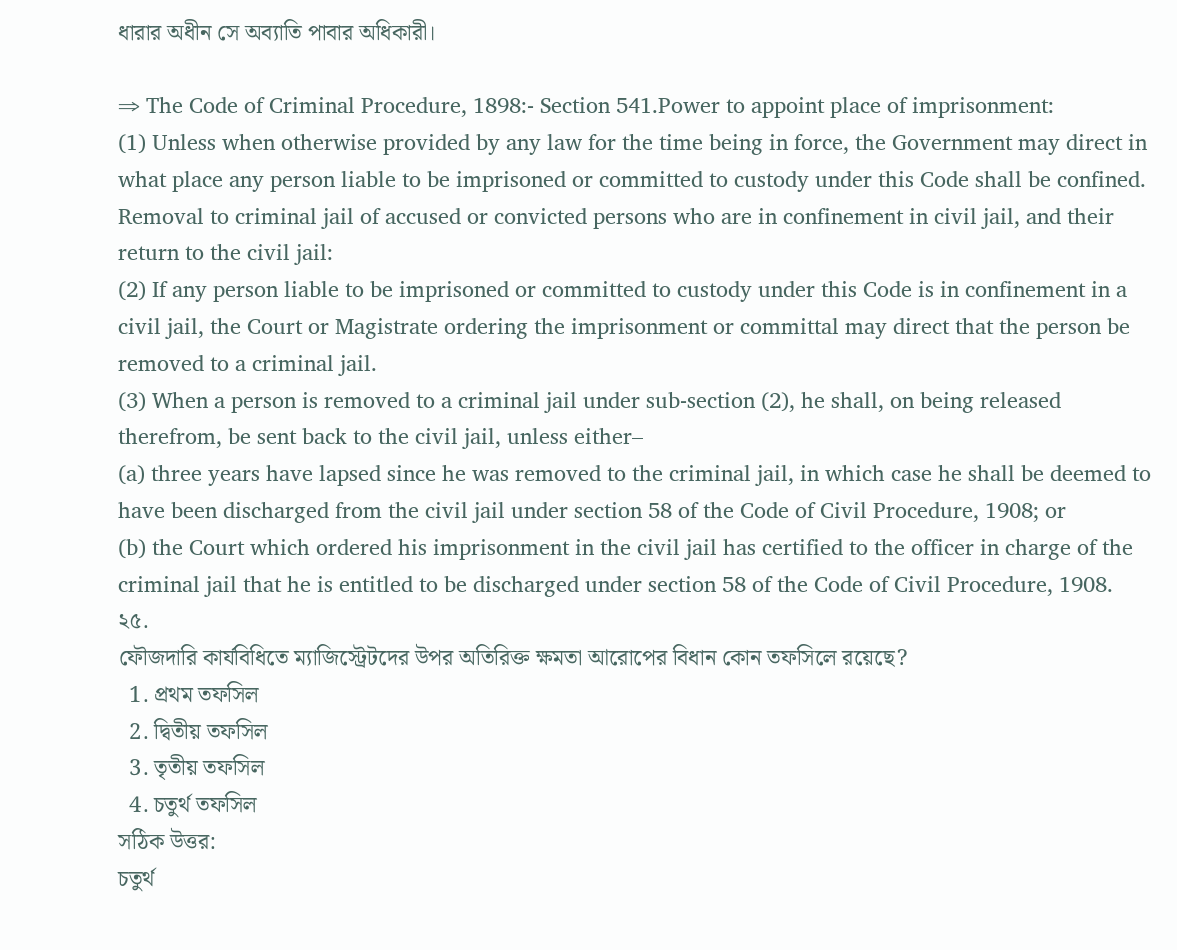ধারার অধীন সে অব্যাতি পাবার অধিকারী।

⇒ The Code of Criminal Procedure, 1898:- Section 541.Power to appoint place of imprisonment:
(1) Unless when otherwise provided by any law for the time being in force, the Government may direct in what place any person liable to be imprisoned or committed to custody under this Code shall be confined.
Removal to criminal jail of accused or convicted persons who are in confinement in civil jail, and their return to the civil jail:
(2) If any person liable to be imprisoned or committed to custody under this Code is in confinement in a civil jail, the Court or Magistrate ordering the imprisonment or committal may direct that the person be removed to a criminal jail.
(3) When a person is removed to a criminal jail under sub-section (2), he shall, on being released therefrom, be sent back to the civil jail, unless either–
(a) three years have lapsed since he was removed to the criminal jail, in which case he shall be deemed to have been discharged from the civil jail under section 58 of the Code of Civil Procedure, 1908; or
(b) the Court which ordered his imprisonment in the civil jail has certified to the officer in charge of the criminal jail that he is entitled to be discharged under section 58 of the Code of Civil Procedure, 1908.
২৫.
ফৌজদারি কার্যবিধিতে ম্যাজিস্ট্রেটদের উপর অতিরিক্ত ক্ষমতা আরোপের বিধান কোন তফসিলে রয়েছে?
  1. প্রথম তফসিল
  2. দ্বিতীয় তফসিল
  3. তৃতীয় তফসিল
  4. চতুর্থ তফসিল
সঠিক উত্তর:
চতুর্থ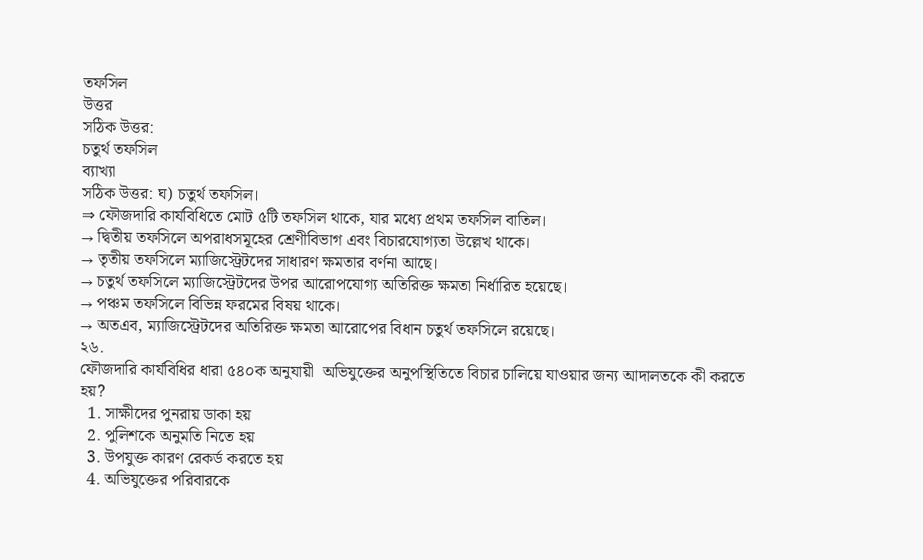তফসিল
উত্তর
সঠিক উত্তর:
চতুর্থ তফসিল
ব্যাখ্যা
সঠিক উত্তর: ঘ) চতুর্থ তফসিল।
⇒ ফৌজদারি কার্যবিধিতে মোট ৫টি তফসিল থাকে, যার মধ্যে প্রথম তফসিল বাতিল।
→ দ্বিতীয় তফসিলে অপরাধসমূহের শ্রেণীবিভাগ এবং বিচারযোগ্যতা উল্লেখ থাকে।
→ তৃতীয় তফসিলে ম্যাজিস্ট্রেটদের সাধারণ ক্ষমতার বর্ণনা আছে।
→ চতুর্থ তফসিলে ম্যাজিস্ট্রেটদের উপর আরোপযোগ্য অতিরিক্ত ক্ষমতা নির্ধারিত হয়েছে।
→ পঞ্চম তফসিলে বিভিন্ন ফরমের বিষয় থাকে।
→ অতএব, ম্যাজিস্ট্রেটদের অতিরিক্ত ক্ষমতা আরোপের বিধান চতুর্থ তফসিলে রয়েছে।
২৬.
ফৌজদারি কার্যবিধির ধারা ৫৪০ক অনুযায়ী  অভিযুক্তের অনুপস্থিতিতে বিচার চালিয়ে যাওয়ার জন্য আদালতকে কী করতে হয়?
  1. সাক্ষীদের পুনরায় ডাকা হয়
  2. পুলিশকে অনুমতি নিতে হয়
  3. উপযুক্ত কারণ রেকর্ড করতে হয়
  4. অভিযুক্তের পরিবারকে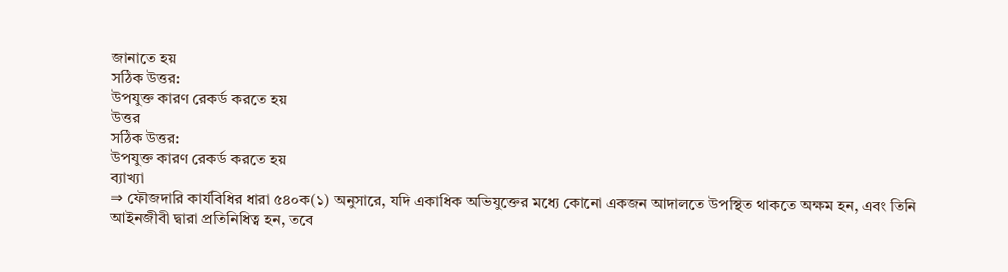জানাতে হয়
সঠিক উত্তর:
উপযুক্ত কারণ রেকর্ড করতে হয়
উত্তর
সঠিক উত্তর:
উপযুক্ত কারণ রেকর্ড করতে হয়
ব্যাখ্যা
⇒ ফৌজদারি কার্যবিধির ধারা ৫৪০ক(১) অনুসারে, যদি একাধিক অভিযুক্তের মধ্যে কোনো একজন আদালতে উপস্থিত থাকতে অক্ষম হন, এবং তিনি আইনজীবী দ্বারা প্রতিনিধিত্ব হন, তবে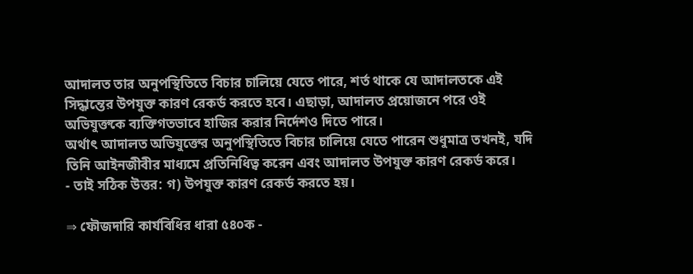আদালত তার অনুপস্থিতিতে বিচার চালিয়ে যেতে পারে, শর্ত থাকে যে আদালতকে এই সিদ্ধান্তের উপযুক্ত কারণ রেকর্ড করতে হবে। এছাড়া, আদালত প্রয়োজনে পরে ওই অভিযুক্তকে ব্যক্তিগতভাবে হাজির করার নির্দেশও দিতে পারে।
অর্থাৎ আদালত অভিযুক্তের অনুপস্থিতিতে বিচার চালিয়ে যেতে পারেন শুধুমাত্র তখনই, যদি তিনি আইনজীবীর মাধ্যমে প্রতিনিধিত্ব করেন এবং আদালত উপযুক্ত কারণ রেকর্ড করে।
- তাই সঠিক উত্তর: গ) উপযুক্ত কারণ রেকর্ড করতে হয়।

⇒ ফৌজদারি কার্যবিধির ধারা ৫৪০ক -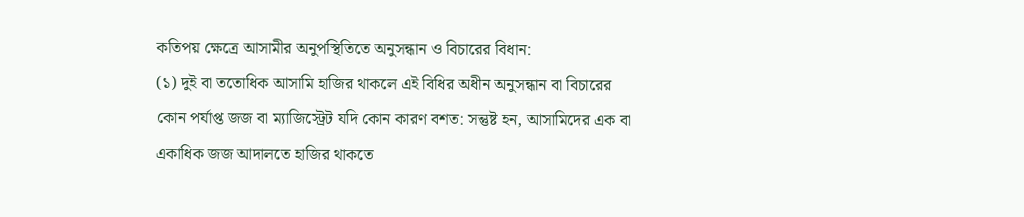কতিপয় ক্ষেত্রে আসামীর অনুপস্থিতিতে অনুসন্ধান ও বিচারের বিধান:
(১) দুই বা ততোধিক আসামি হাজির থাকলে এই বিধির অধীন অনুসন্ধান বা বিচারের কোন পর্যাপ্ত জজ বা ম্যাজিস্ট্রেট যদি কোন কারণ বশত: সন্তুষ্ট হন, আসামিদের এক বা একাধিক জজ আদালতে হাজির থাকতে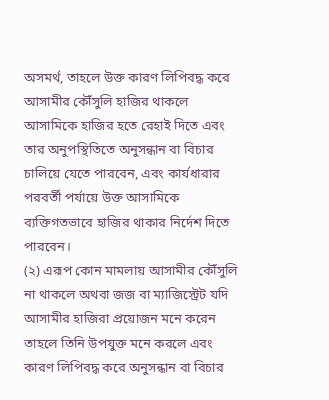অসমর্থ, তাহলে উক্ত কারণ লিপিবদ্ধ করে আসামীর কৌঁসুলি হাজির থাকলে আসামিকে হাজির হতে রেহাই দিতে এবং তার অনুপস্থিতিতে অনুসন্ধান বা বিচার চালিয়ে যেতে পারবেন, এবং কার্যধারার পরবর্তী পর্যায়ে উক্ত আসামিকে ব্যক্তিগতভাবে হাজির থাকার নির্দেশ দিতে পারবেন।
(২) এরূপ কোন মামলায় আসামীর কৌঁসুলি না থাকলে অথবা জজ বা ম্যাজিস্ট্রেট যদি আসামীর হাজিরা প্রয়োজন মনে করেন তাহলে তিনি উপযুক্ত মনে করলে এবং কারণ লিপিবদ্ধ করে অনুসন্ধান বা বিচার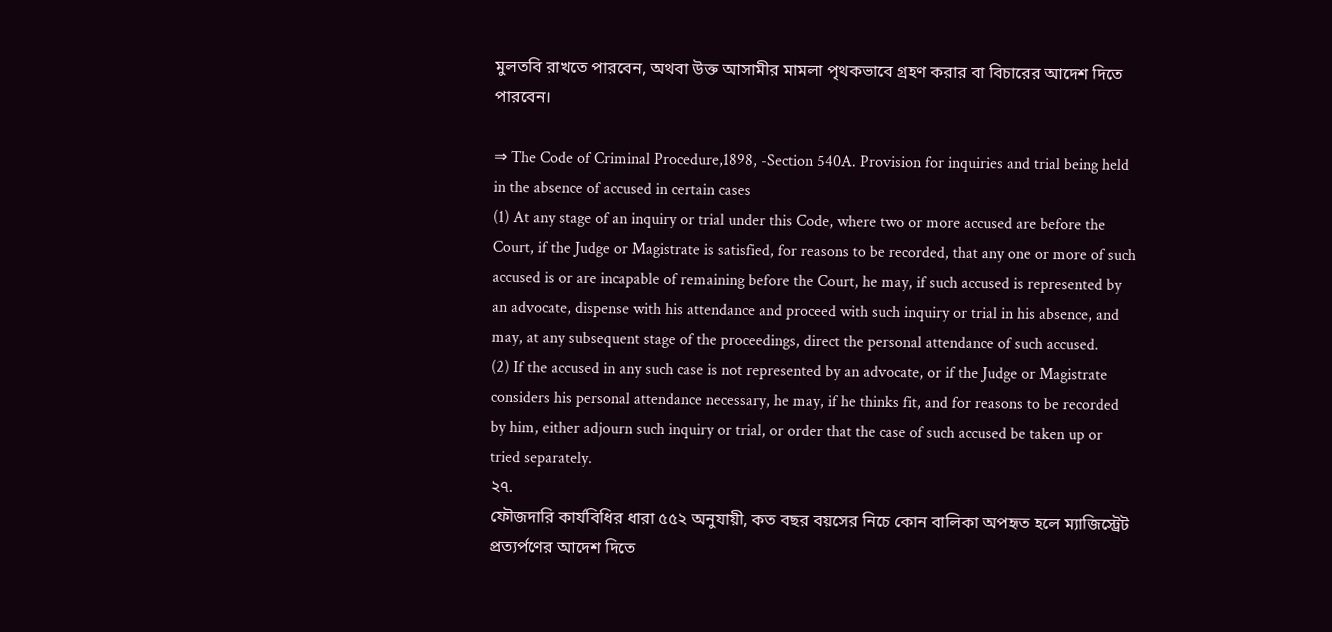মুলতবি রাখতে পারবেন, অথবা উক্ত আসামীর মামলা পৃথকভাবে গ্রহণ করার বা বিচারের আদেশ দিতে পারবেন।

⇒ The Code of Criminal Procedure,1898, -Section 540A. Provision for inquiries and trial being held in the absence of accused in certain cases
(1) At any stage of an inquiry or trial under this Code, where two or more accused are before the Court, if the Judge or Magistrate is satisfied, for reasons to be recorded, that any one or more of such accused is or are incapable of remaining before the Court, he may, if such accused is represented by an advocate, dispense with his attendance and proceed with such inquiry or trial in his absence, and may, at any subsequent stage of the proceedings, direct the personal attendance of such accused.
(2) If the accused in any such case is not represented by an advocate, or if the Judge or Magistrate considers his personal attendance necessary, he may, if he thinks fit, and for reasons to be recorded by him, either adjourn such inquiry or trial, or order that the case of such accused be taken up or tried separately.
২৭.
ফৌজদারি কার্যবিধির ধারা ৫৫২ অনুযায়ী, কত বছর বয়সের নিচে কোন বালিকা অপহৃত হলে ম্যাজিস্ট্রেট প্রত্যর্পণের আদেশ দিতে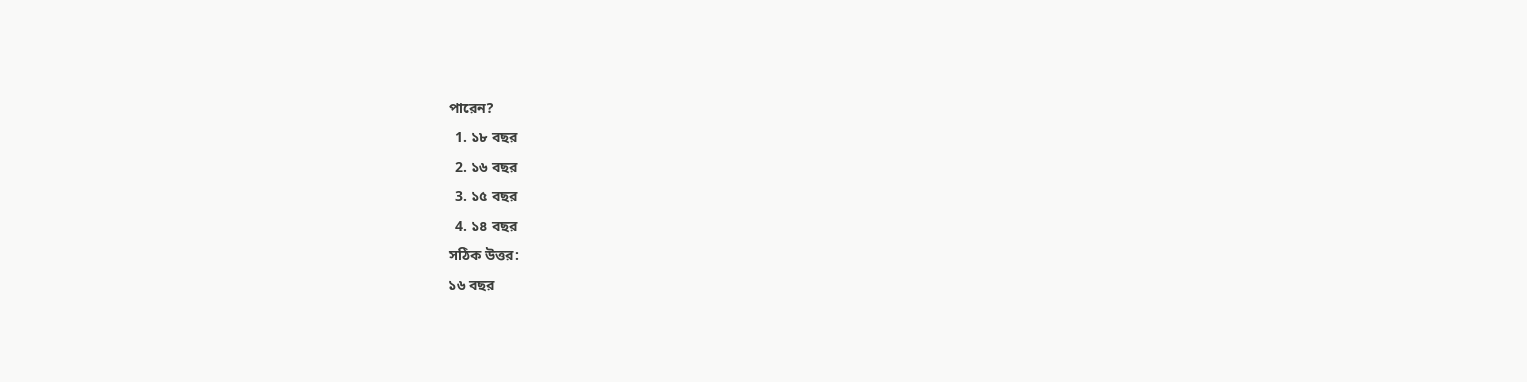পারেন?
  1. ১৮ বছর
  2. ১৬ বছর
  3. ১৫ বছর
  4. ১৪ বছর
সঠিক উত্তর:
১৬ বছর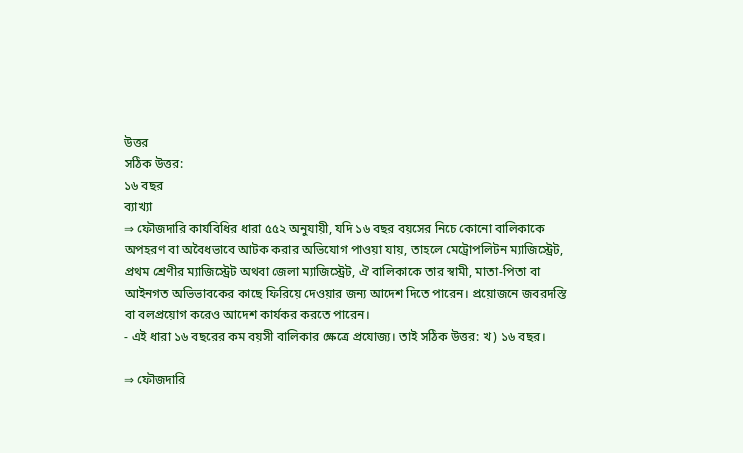উত্তর
সঠিক উত্তর:
১৬ বছর
ব্যাখ্যা
⇒ ফৌজদারি কার্যবিধির ধারা ৫৫২ অনুযায়ী, যদি ১৬ বছর বয়সের নিচে কোনো বালিকাকে অপহরণ বা অবৈধভাবে আটক করার অভিযোগ পাওয়া যায়, তাহলে মেট্রোপলিটন ম্যাজিস্ট্রেট, প্রথম শ্রেণীর ম্যাজিস্ট্রেট অথবা জেলা ম্যাজিস্ট্রেট, ঐ বালিকাকে তার স্বামী, মাতা-পিতা বা আইনগত অভিভাবকের কাছে ফিরিয়ে দেওয়ার জন্য আদেশ দিতে পারেন। প্রয়োজনে জবরদস্তি বা বলপ্রয়োগ করেও আদেশ কার্যকর করতে পারেন।
- এই ধারা ১৬ বছরের কম বয়সী বালিকার ক্ষেত্রে প্রযোজ্য। তাই সঠিক উত্তর: খ) ১৬ বছর।

⇒ ফৌজদারি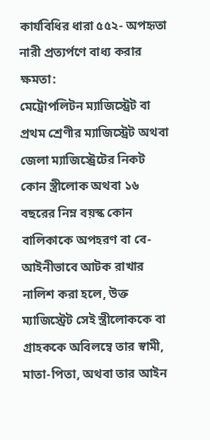কার্যবিধির ধারা ৫৫২- অপহৃতা নারী প্রত্যর্পণে বাধ্য করার ক্ষমতা:
মেট্রোপলিটন ম্যাজিস্ট্রেট বা প্রথম শ্রেণীর ম্যাজিস্ট্রেট অথবা জেলা ম্যাজিস্ট্রেটের নিকট কোন স্ত্রীলোক অথবা ১৬ বছরের নিম্ন বয়স্ক কোন বালিকাকে অপহরণ বা বে-আইনীভাবে আটক রাখার নালিশ করা হলে, উক্ত ম্যাজিস্ট্রেট সেই স্ত্রীলোককে বা গ্রাহককে অবিলম্বে তার স্বামী, মাতা-পিতা, অথবা তার আইন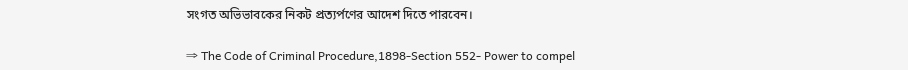সংগত অভিভাবকের নিকট প্রত্যর্পণের আদেশ দিতে পারবেন।

⇒ The Code of Criminal Procedure,1898-Section 552- Power to compel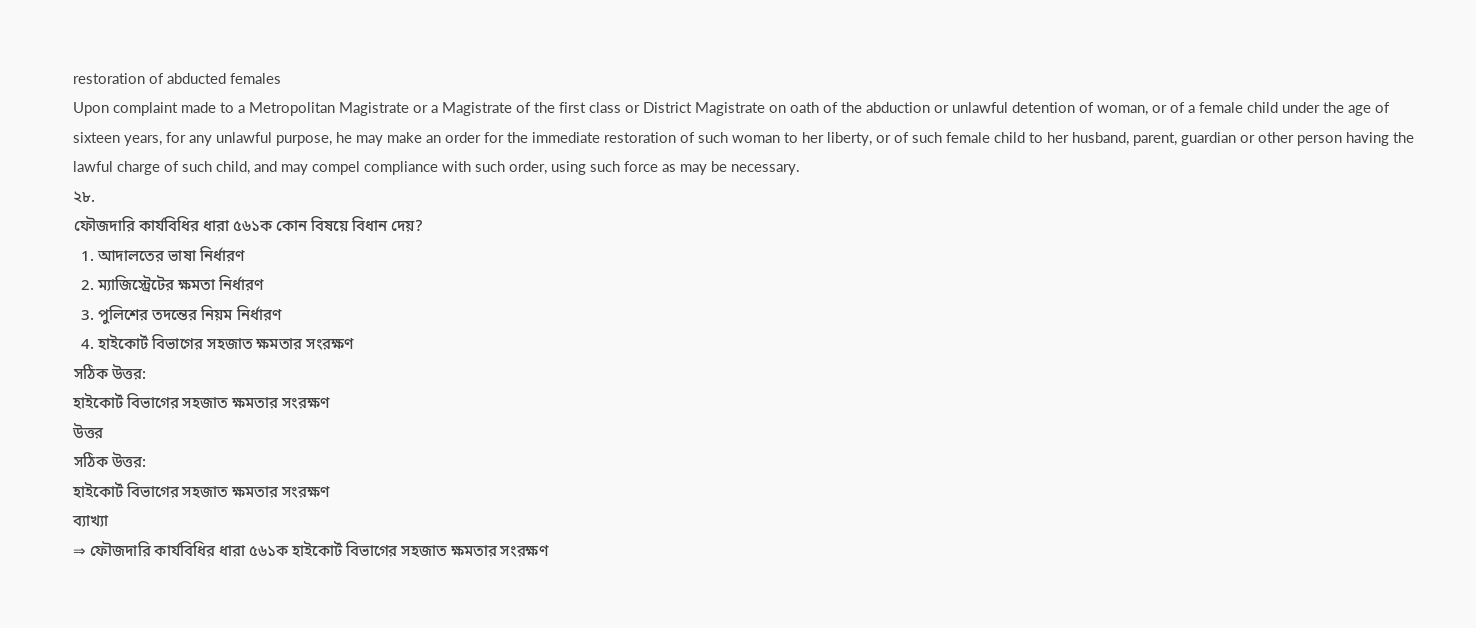restoration of abducted females
Upon complaint made to a Metropolitan Magistrate or a Magistrate of the first class or District Magistrate on oath of the abduction or unlawful detention of woman, or of a female child under the age of sixteen years, for any unlawful purpose, he may make an order for the immediate restoration of such woman to her liberty, or of such female child to her husband, parent, guardian or other person having the lawful charge of such child, and may compel compliance with such order, using such force as may be necessary.
২৮.
ফৌজদারি কার্যবিধির ধারা ৫৬১ক কোন বিষয়ে বিধান দেয়?
  1. আদালতের ভাষা নির্ধারণ
  2. ম্যাজিস্ট্রেটের ক্ষমতা নির্ধারণ
  3. পুলিশের তদন্তের নিয়ম নির্ধারণ
  4. হাইকোর্ট বিভাগের সহজাত ক্ষমতার সংরক্ষণ
সঠিক উত্তর:
হাইকোর্ট বিভাগের সহজাত ক্ষমতার সংরক্ষণ
উত্তর
সঠিক উত্তর:
হাইকোর্ট বিভাগের সহজাত ক্ষমতার সংরক্ষণ
ব্যাখ্যা
⇒ ফৌজদারি কার্যবিধির ধারা ৫৬১ক হাইকোর্ট বিভাগের সহজাত ক্ষমতার সংরক্ষণ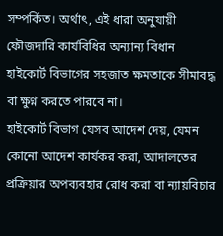সম্পর্কিত। অর্থাৎ, এই ধারা অনুযায়ী ফৌজদারি কার্যবিধির অন্যান্য বিধান হাইকোর্ট বিভাগের সহজাত ক্ষমতাকে সীমাবদ্ধ বা ক্ষুণ্ন করতে পারবে না।
হাইকোর্ট বিভাগ যেসব আদেশ দেয়, যেমন কোনো আদেশ কার্যকর করা, আদালতের প্রক্রিয়ার অপব্যবহার রোধ করা বা ন্যায়বিচার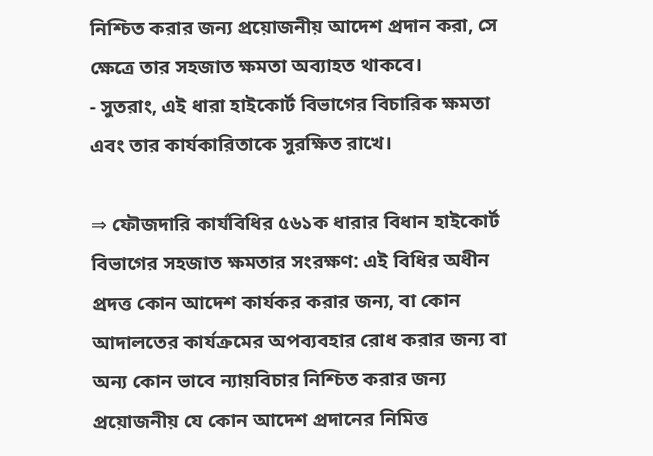নিশ্চিত করার জন্য প্রয়োজনীয় আদেশ প্রদান করা, সে ক্ষেত্রে তার সহজাত ক্ষমতা অব্যাহত থাকবে।
- সুতরাং, এই ধারা হাইকোর্ট বিভাগের বিচারিক ক্ষমতা এবং তার কার্যকারিতাকে সুরক্ষিত রাখে।

⇒ ফৌজদারি কার্যবিধির ৫৬১ক ধারার বিধান হাইকোর্ট বিভাগের সহজাত ক্ষমতার সংরক্ষণ: এই বিধির অধীন প্রদত্ত কোন আদেশ কার্যকর করার জন্য, বা কোন আদালতের কার্যক্রমের অপব্যবহার রোধ করার জন্য বা অন্য কোন ভাবে ন্যায়বিচার নিশ্চিত করার জন্য প্রয়োজনীয় যে কোন আদেশ প্রদানের নিমিত্ত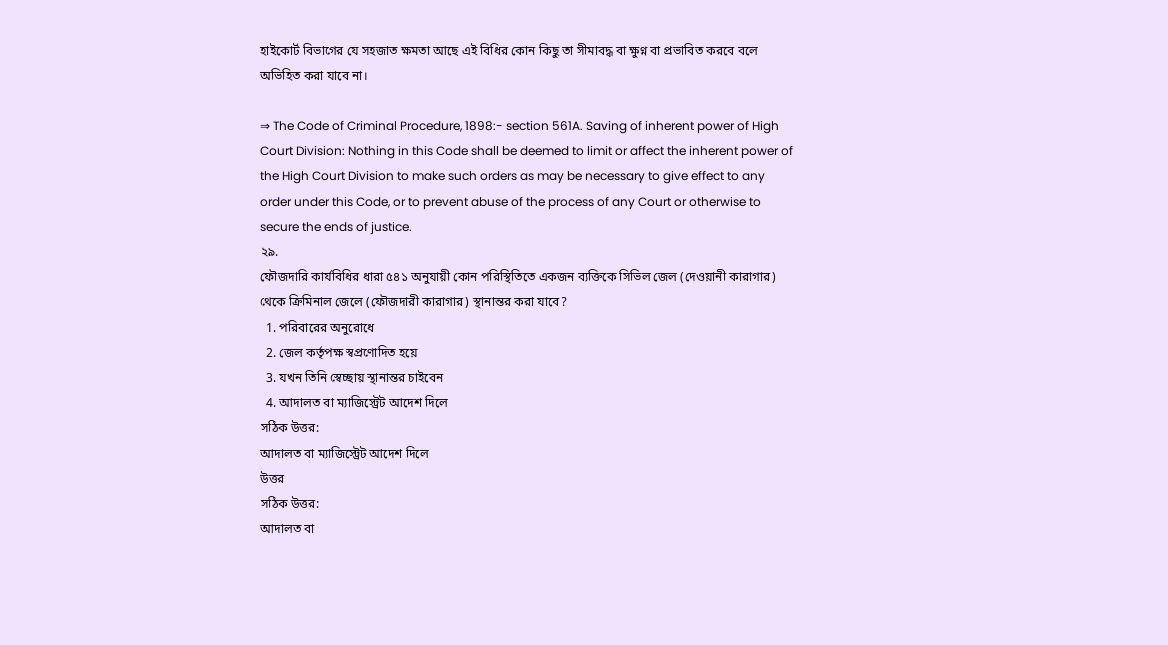হাইকোর্ট বিভাগের যে সহজাত ক্ষমতা আছে এই বিধির কোন কিছু তা সীমাবদ্ধ বা ক্ষুণ্ন বা প্রভাবিত করবে বলে অভিহিত করা যাবে না।

⇒ The Code of Criminal Procedure, 1898:- section 561A. Saving of inherent power of High Court Division: Nothing in this Code shall be deemed to limit or affect the inherent power of the High Court Division to make such orders as may be necessary to give effect to any order under this Code, or to prevent abuse of the process of any Court or otherwise to secure the ends of justice.
২৯.
ফৌজদারি কার্যবিধির ধারা ৫৪১ অনুযায়ী কোন পরিস্থিতিতে একজন ব্যক্তিকে সিভিল জেল (দেওয়ানী কারাগার) থেকে ক্রিমিনাল জেলে (ফৌজদারী কারাগার) স্থানান্তর করা যাবে?
  1. পরিবারের অনুরোধে
  2. জেল কর্তৃপক্ষ স্বপ্রণোদিত হয়ে
  3. যখন তিনি স্বেচ্ছায় স্থানান্তর চাইবেন
  4. আদালত বা ম্যাজিস্ট্রেট আদেশ দিলে
সঠিক উত্তর:
আদালত বা ম্যাজিস্ট্রেট আদেশ দিলে
উত্তর
সঠিক উত্তর:
আদালত বা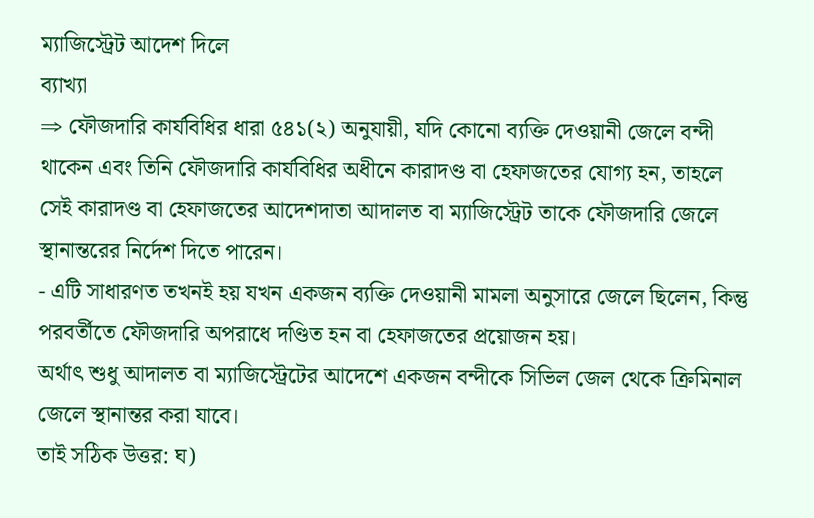ম্যাজিস্ট্রেট আদেশ দিলে
ব্যাখ্যা
⇒ ফৌজদারি কার্যবিধির ধারা ৫৪১(২) অনুযায়ী, যদি কোনো ব্যক্তি দেওয়ানী জেলে বন্দী থাকেন এবং তিনি ফৌজদারি কার্যবিধির অধীনে কারাদণ্ড বা হেফাজতের যোগ্য হন, তাহলে সেই কারাদণ্ড বা হেফাজতের আদেশদাতা আদালত বা ম্যাজিস্ট্রেট তাকে ফৌজদারি জেলে স্থানান্তরের নির্দেশ দিতে পারেন।
- এটি সাধারণত তখনই হয় যখন একজন ব্যক্তি দেওয়ানী মামলা অনুসারে জেলে ছিলেন, কিন্তু পরবর্তীতে ফৌজদারি অপরাধে দণ্ডিত হন বা হেফাজতের প্রয়োজন হয়।
অর্থাৎ শুধু আদালত বা ম্যাজিস্ট্রেটের আদেশে একজন বন্দীকে সিভিল জেল থেকে ক্রিমিনাল জেলে স্থানান্তর করা যাবে।
তাই সঠিক উত্তর: ঘ)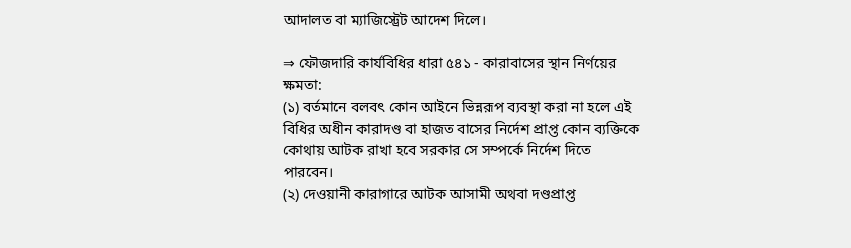আদালত বা ম্যাজিস্ট্রেট আদেশ দিলে।

⇒ ফৌজদারি কার্যবিধির ধারা ৫৪১ - কারাবাসের স্থান নির্ণয়ের ক্ষমতা:
(১) বর্তমানে বলবৎ কোন আইনে ভিন্নরূপ ব্যবস্থা করা না হলে এই বিধির অধীন কারাদণ্ড বা হাজত বাসের নির্দেশ প্রাপ্ত কোন ব্যক্তিকে কোথায় আটক রাখা হবে সরকার সে সম্পর্কে নির্দেশ দিতে পারবেন।
(২) দেওয়ানী কারাগারে আটক আসামী অথবা দণ্ডপ্রাপ্ত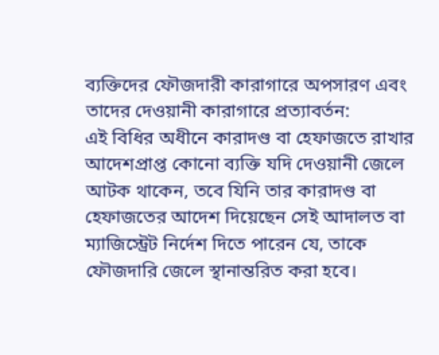ব্যক্তিদের ফৌজদারী কারাগারে অপসারণ এবং তাদের দেওয়ানী কারাগারে প্রত্যাবর্তন:
এই বিধির অধীনে কারাদণ্ড বা হেফাজতে রাখার আদেশপ্রাপ্ত কোনো ব্যক্তি যদি দেওয়ানী জেলে আটক থাকেন, তবে যিনি তার কারাদণ্ড বা হেফাজতের আদেশ দিয়েছেন সেই আদালত বা ম্যাজিস্ট্রেট নির্দেশ দিতে পারেন যে, তাকে ফৌজদারি জেলে স্থানান্তরিত করা হবে।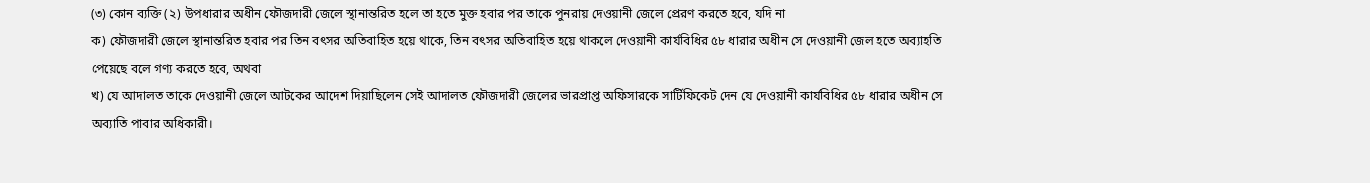(৩) কোন ব্যক্তি (২) উপধারার অধীন ফৌজদারী জেলে স্থানান্তরিত হলে তা হতে মুক্ত হবার পর তাকে পুনরায় দেওয়ানী জেলে প্রেরণ করতে হবে, যদি না
ক) ফৌজদারী জেলে স্থানান্তরিত হবার পর তিন বৎসর অতিবাহিত হয়ে থাকে, তিন বৎসর অতিবাহিত হয়ে থাকলে দেওয়ানী কার্যবিধির ৫৮ ধারার অধীন সে দেওয়ানী জেল হতে অব্যাহতি পেয়েছে বলে গণ্য করতে হবে, অথবা
খ) যে আদালত তাকে দেওয়ানী জেলে আটকের আদেশ দিয়াছিলেন সেই আদালত ফৌজদারী জেলের ভারপ্রাপ্ত অফিসারকে সার্টিফিকেট দেন যে দেওয়ানী কার্যবিধির ৫৮ ধারার অধীন সে অব্যাতি পাবার অধিকারী।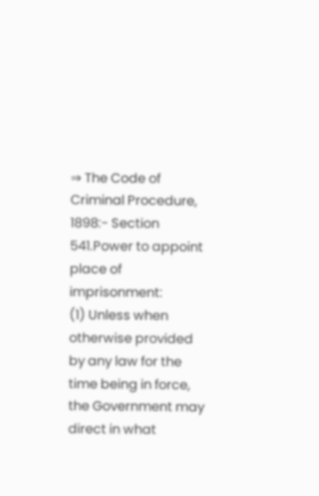⇒ The Code of Criminal Procedure, 1898:- Section 541.Power to appoint place of imprisonment:
(1) Unless when otherwise provided by any law for the time being in force, the Government may direct in what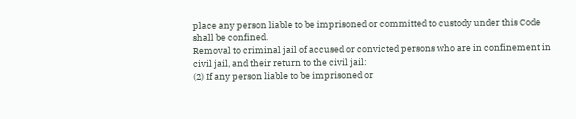place any person liable to be imprisoned or committed to custody under this Code shall be confined.
Removal to criminal jail of accused or convicted persons who are in confinement in civil jail, and their return to the civil jail:
(2) If any person liable to be imprisoned or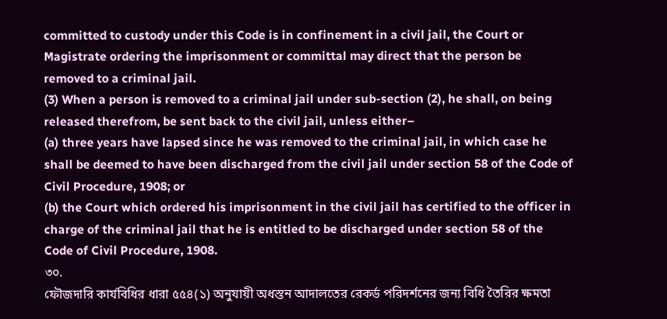committed to custody under this Code is in confinement in a civil jail, the Court or Magistrate ordering the imprisonment or committal may direct that the person be removed to a criminal jail.
(3) When a person is removed to a criminal jail under sub-section (2), he shall, on being released therefrom, be sent back to the civil jail, unless either–
(a) three years have lapsed since he was removed to the criminal jail, in which case he shall be deemed to have been discharged from the civil jail under section 58 of the Code of Civil Procedure, 1908; or
(b) the Court which ordered his imprisonment in the civil jail has certified to the officer in charge of the criminal jail that he is entitled to be discharged under section 58 of the Code of Civil Procedure, 1908.
৩০.
ফৌজদারি কার্যবিধির ধারা ৫৫৪(১) অনুযায়ী অধস্তন আদালতের রেকর্ড পরিদর্শনের জন্য বিধি তৈরির ক্ষমতা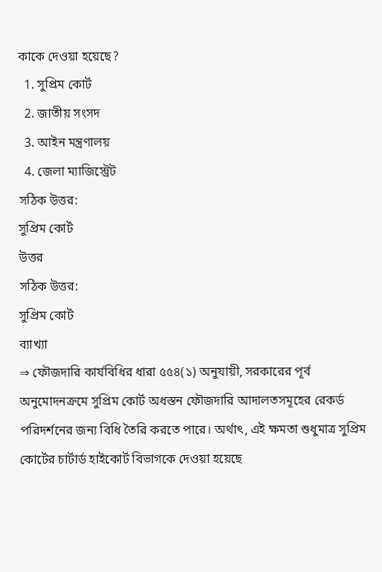কাকে দেওয়া হয়েছে?
  1. সুপ্রিম কোর্ট
  2. জাতীয় সংসদ
  3. আইন মন্ত্রণালয়
  4. জেলা ম্যাজিস্ট্রেট
সঠিক উত্তর:
সুপ্রিম কোর্ট
উত্তর
সঠিক উত্তর:
সুপ্রিম কোর্ট
ব্যাখ্যা
⇒ ফৌজদারি কার্যবিধির ধারা ৫৫৪(১) অনুযায়ী, সরকারের পূর্ব অনুমোদনক্রমে সুপ্রিম কোর্ট অধস্তন ফৌজদারি আদালতসমূহের রেকর্ড পরিদর্শনের জন্য বিধি তৈরি করতে পারে। অর্থাৎ, এই ক্ষমতা শুধুমাত্র সুপ্রিম কোর্টের চার্টার্ড হাইকোর্ট বিভাগকে দেওয়া হয়েছে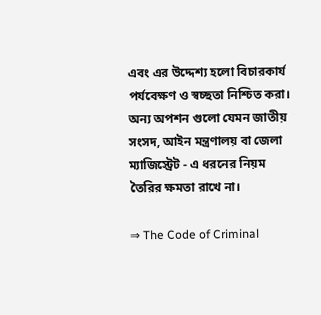এবং এর উদ্দেশ্য হলো বিচারকার্য পর্যবেক্ষণ ও স্বচ্ছতা নিশ্চিত করা।
অন্য অপশন গুলো যেমন জাতীয় সংসদ, আইন মন্ত্রণালয় বা জেলা ম্যাজিস্ট্রেট - এ ধরনের নিয়ম তৈরির ক্ষমতা রাখে না।

⇒ The Code of Criminal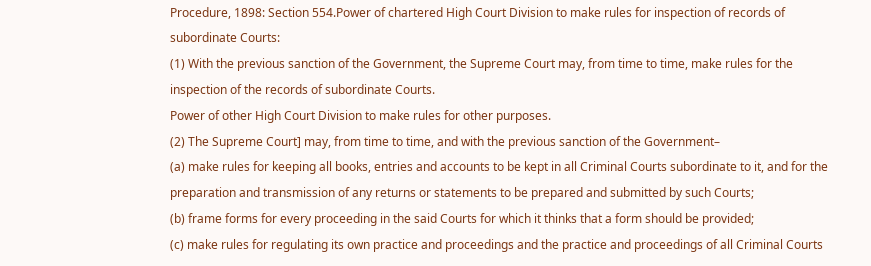Procedure, 1898: Section 554.Power of chartered High Court Division to make rules for inspection of records of subordinate Courts:
(1) With the previous sanction of the Government, the Supreme Court may, from time to time, make rules for the inspection of the records of subordinate Courts.
Power of other High Court Division to make rules for other purposes.
(2) The Supreme Court] may, from time to time, and with the previous sanction of the Government–
(a) make rules for keeping all books, entries and accounts to be kept in all Criminal Courts subordinate to it, and for the preparation and transmission of any returns or statements to be prepared and submitted by such Courts;
(b) frame forms for every proceeding in the said Courts for which it thinks that a form should be provided;
(c) make rules for regulating its own practice and proceedings and the practice and proceedings of all Criminal Courts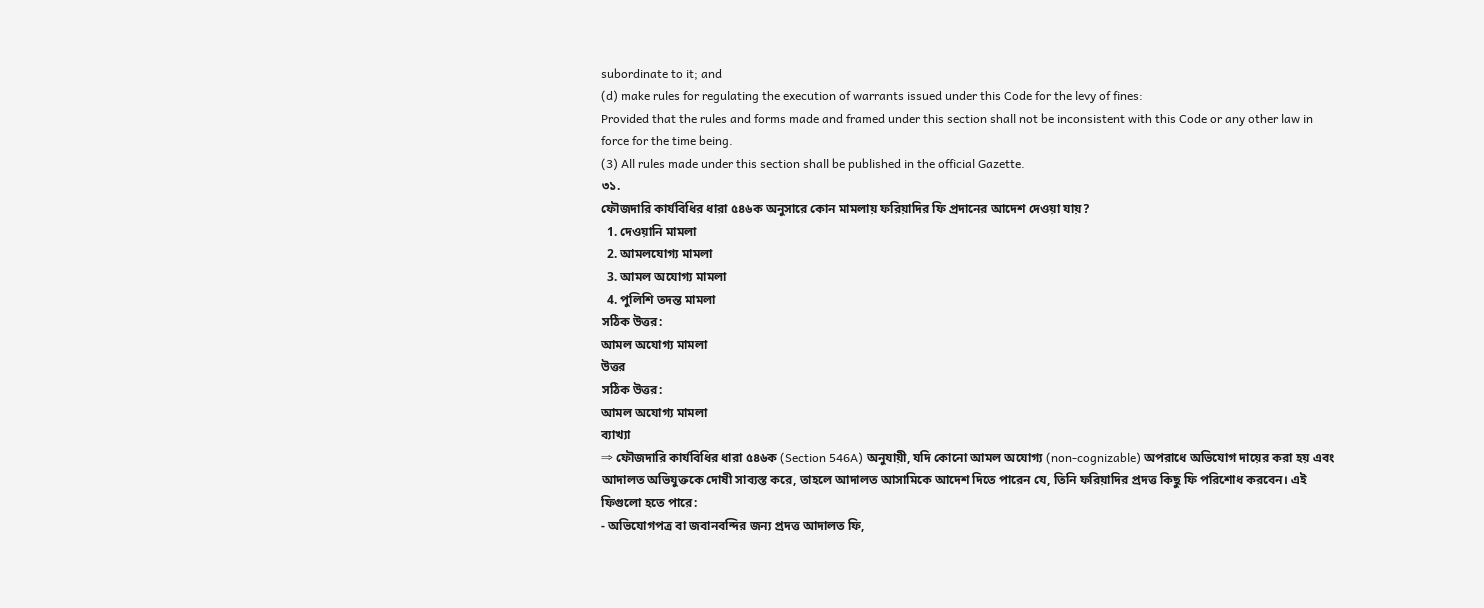subordinate to it; and
(d) make rules for regulating the execution of warrants issued under this Code for the levy of fines:
Provided that the rules and forms made and framed under this section shall not be inconsistent with this Code or any other law in force for the time being.
(3) All rules made under this section shall be published in the official Gazette.
৩১.
ফৌজদারি কার্যবিধির ধারা ৫৪৬ক অনুসারে কোন মামলায় ফরিয়াদির ফি প্রদানের আদেশ দেওয়া যায়?
  1. দেওয়ানি মামলা
  2. আমলযোগ্য মামলা
  3. আমল অযোগ্য মামলা
  4. পুলিশি তদন্ত মামলা
সঠিক উত্তর:
আমল অযোগ্য মামলা
উত্তর
সঠিক উত্তর:
আমল অযোগ্য মামলা
ব্যাখ্যা
⇒ ফৌজদারি কার্যবিধির ধারা ৫৪৬ক (Section 546A) অনুযায়ী, যদি কোনো আমল অযোগ্য (non-cognizable) অপরাধে অভিযোগ দায়ের করা হয় এবং আদালত অভিযুক্তকে দোষী সাব্যস্ত করে, তাহলে আদালত আসামিকে আদেশ দিতে পারেন যে, তিনি ফরিয়াদির প্রদত্ত কিছু ফি পরিশোধ করবেন। এই ফিগুলো হতে পারে:
- অভিযোগপত্র বা জবানবন্দির জন্য প্রদত্ত আদালত ফি,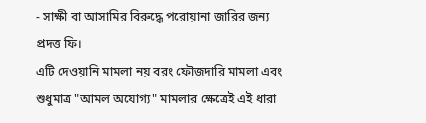- সাক্ষী বা আসামির বিরুদ্ধে পরোয়ানা জারির জন্য প্রদত্ত ফি।
এটি দেওয়ানি মামলা নয় বরং ফৌজদারি মামলা এবং শুধুমাত্র "আমল অযোগ্য" মামলার ক্ষেত্রেই এই ধারা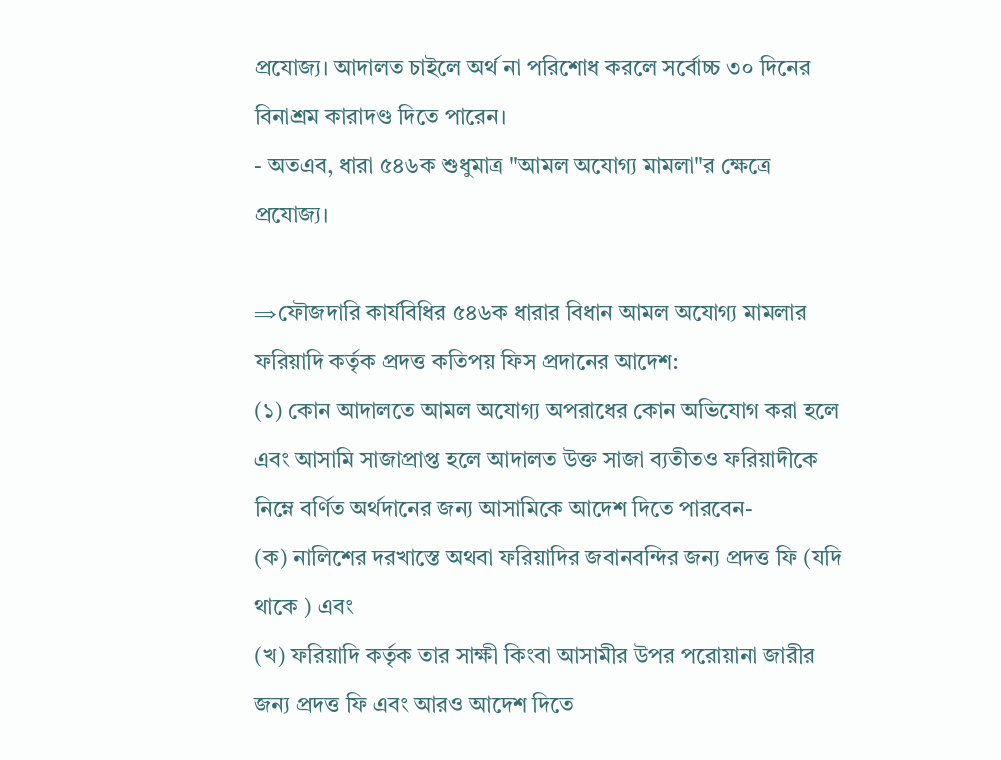প্রযোজ্য। আদালত চাইলে অর্থ না পরিশোধ করলে সর্বোচ্চ ৩০ দিনের বিনাশ্রম কারাদণ্ড দিতে পারেন।
- অতএব, ধারা ৫৪৬ক শুধুমাত্র "আমল অযোগ্য মামলা"র ক্ষেত্রে প্রযোজ্য।

⇒ফৌজদারি কার্যবিধির ৫৪৬ক ধারার বিধান আমল অযোগ্য মামলার ফরিয়াদি কর্তৃক প্রদত্ত কতিপয় ফিস প্রদানের আদেশ:
(১) কোন আদালতে আমল অযোগ্য অপরাধের কোন অভিযোগ করা হলে এবং আসামি সাজাপ্রাপ্ত হলে আদালত উক্ত সাজা ব্যতীতও ফরিয়াদীকে নিম্নে বর্ণিত অর্থদানের জন্য আসামিকে আদেশ দিতে পারবেন-
(ক) নালিশের দরখাস্তে অথবা ফরিয়াদির জবানবন্দির জন্য প্রদত্ত ফি (যদি থাকে ) এবং
(খ) ফরিয়াদি কর্তৃক তার সাক্ষী কিংবা আসামীর উপর পরোয়ানা জারীর জন্য প্রদত্ত ফি এবং আরও আদেশ দিতে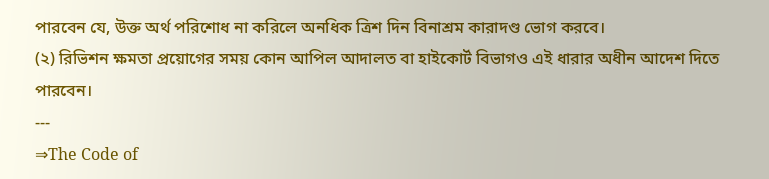পারবেন যে, উক্ত অর্থ পরিশোধ না করিলে অনধিক ত্রিশ দিন বিনাশ্রম কারাদণ্ড ভোগ করবে।
(২) রিভিশন ক্ষমতা প্রয়োগের সময় কোন আপিল আদালত বা হাইকোর্ট বিভাগও এই ধারার অধীন আদেশ দিতে পারবেন।
---
⇒The Code of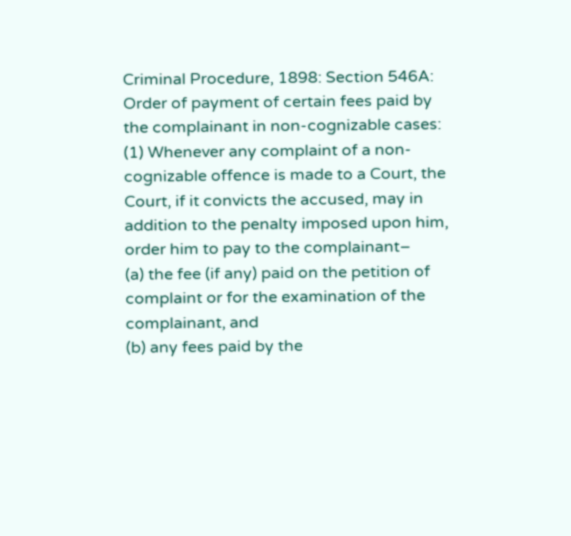Criminal Procedure, 1898: Section 546A: Order of payment of certain fees paid by the complainant in non-cognizable cases:
(1) Whenever any complaint of a non-cognizable offence is made to a Court, the Court, if it convicts the accused, may in addition to the penalty imposed upon him, order him to pay to the complainant–
(a) the fee (if any) paid on the petition of complaint or for the examination of the complainant, and
(b) any fees paid by the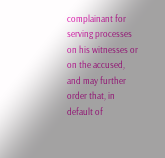complainant for serving processes on his witnesses or on the accused,
and may further order that, in default of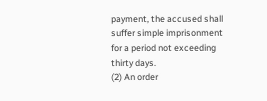payment, the accused shall suffer simple imprisonment for a period not exceeding thirty days.
(2) An order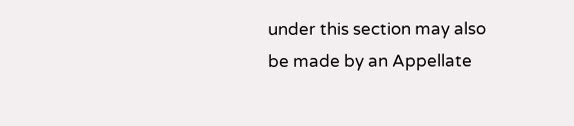under this section may also be made by an Appellate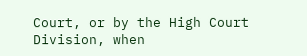Court, or by the High Court Division, when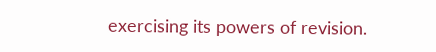exercising its powers of revision.